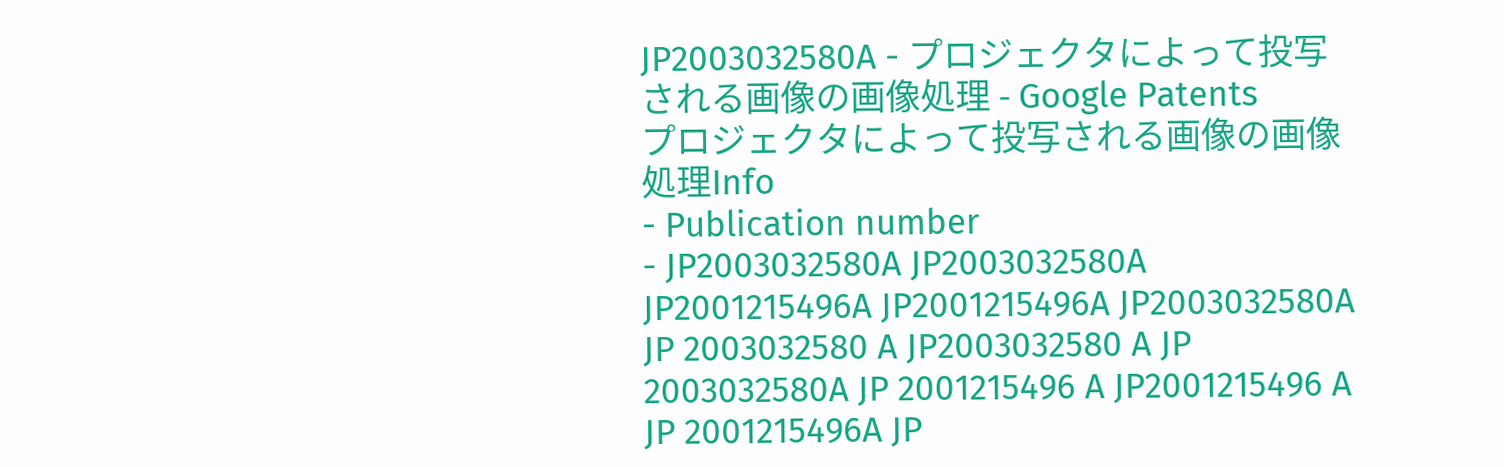JP2003032580A - プロジェクタによって投写される画像の画像処理 - Google Patents
プロジェクタによって投写される画像の画像処理Info
- Publication number
- JP2003032580A JP2003032580A JP2001215496A JP2001215496A JP2003032580A JP 2003032580 A JP2003032580 A JP 2003032580A JP 2001215496 A JP2001215496 A JP 2001215496A JP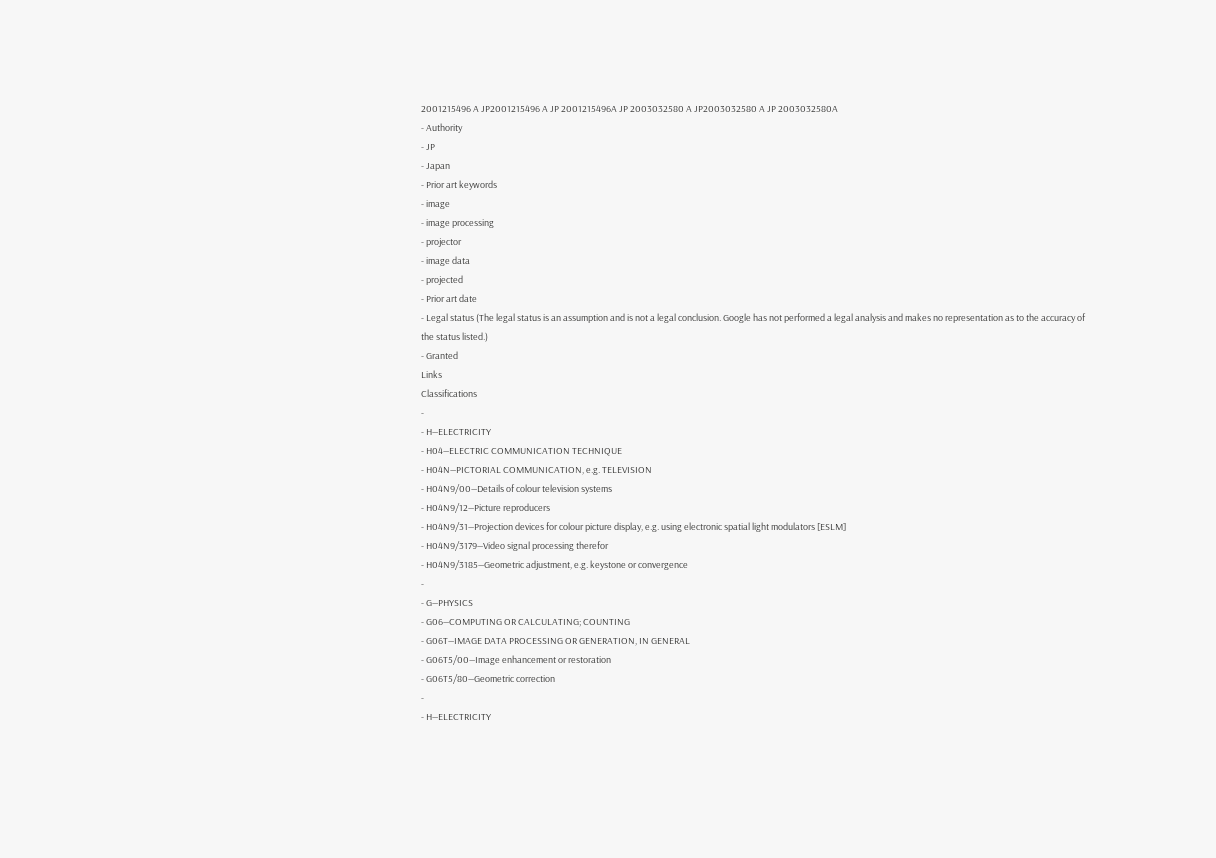2001215496 A JP2001215496 A JP 2001215496A JP 2003032580 A JP2003032580 A JP 2003032580A
- Authority
- JP
- Japan
- Prior art keywords
- image
- image processing
- projector
- image data
- projected
- Prior art date
- Legal status (The legal status is an assumption and is not a legal conclusion. Google has not performed a legal analysis and makes no representation as to the accuracy of the status listed.)
- Granted
Links
Classifications
-
- H—ELECTRICITY
- H04—ELECTRIC COMMUNICATION TECHNIQUE
- H04N—PICTORIAL COMMUNICATION, e.g. TELEVISION
- H04N9/00—Details of colour television systems
- H04N9/12—Picture reproducers
- H04N9/31—Projection devices for colour picture display, e.g. using electronic spatial light modulators [ESLM]
- H04N9/3179—Video signal processing therefor
- H04N9/3185—Geometric adjustment, e.g. keystone or convergence
-
- G—PHYSICS
- G06—COMPUTING OR CALCULATING; COUNTING
- G06T—IMAGE DATA PROCESSING OR GENERATION, IN GENERAL
- G06T5/00—Image enhancement or restoration
- G06T5/80—Geometric correction
-
- H—ELECTRICITY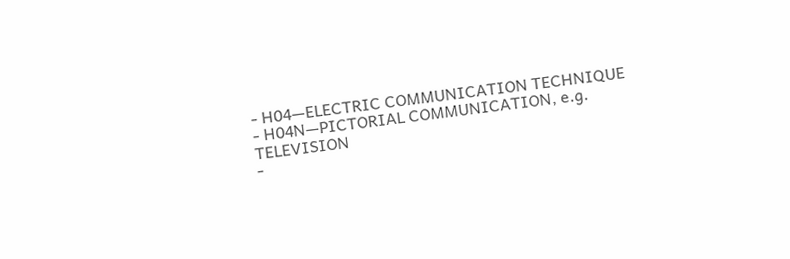- H04—ELECTRIC COMMUNICATION TECHNIQUE
- H04N—PICTORIAL COMMUNICATION, e.g. TELEVISION
-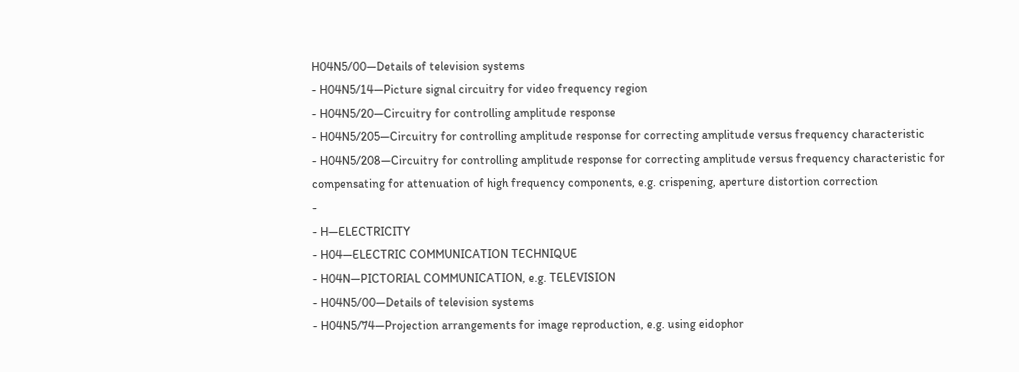H04N5/00—Details of television systems
- H04N5/14—Picture signal circuitry for video frequency region
- H04N5/20—Circuitry for controlling amplitude response
- H04N5/205—Circuitry for controlling amplitude response for correcting amplitude versus frequency characteristic
- H04N5/208—Circuitry for controlling amplitude response for correcting amplitude versus frequency characteristic for compensating for attenuation of high frequency components, e.g. crispening, aperture distortion correction
-
- H—ELECTRICITY
- H04—ELECTRIC COMMUNICATION TECHNIQUE
- H04N—PICTORIAL COMMUNICATION, e.g. TELEVISION
- H04N5/00—Details of television systems
- H04N5/74—Projection arrangements for image reproduction, e.g. using eidophor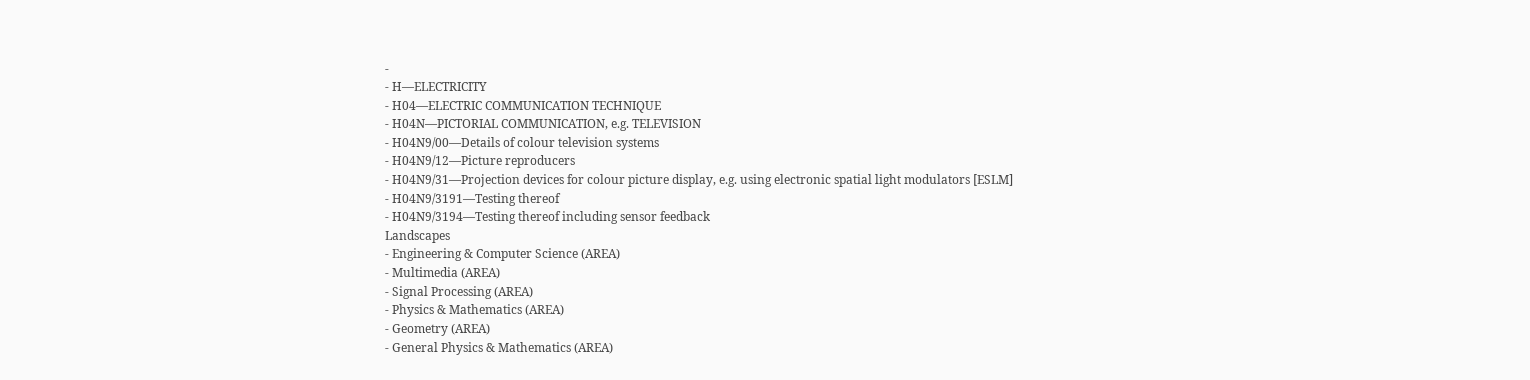-
- H—ELECTRICITY
- H04—ELECTRIC COMMUNICATION TECHNIQUE
- H04N—PICTORIAL COMMUNICATION, e.g. TELEVISION
- H04N9/00—Details of colour television systems
- H04N9/12—Picture reproducers
- H04N9/31—Projection devices for colour picture display, e.g. using electronic spatial light modulators [ESLM]
- H04N9/3191—Testing thereof
- H04N9/3194—Testing thereof including sensor feedback
Landscapes
- Engineering & Computer Science (AREA)
- Multimedia (AREA)
- Signal Processing (AREA)
- Physics & Mathematics (AREA)
- Geometry (AREA)
- General Physics & Mathematics (AREA)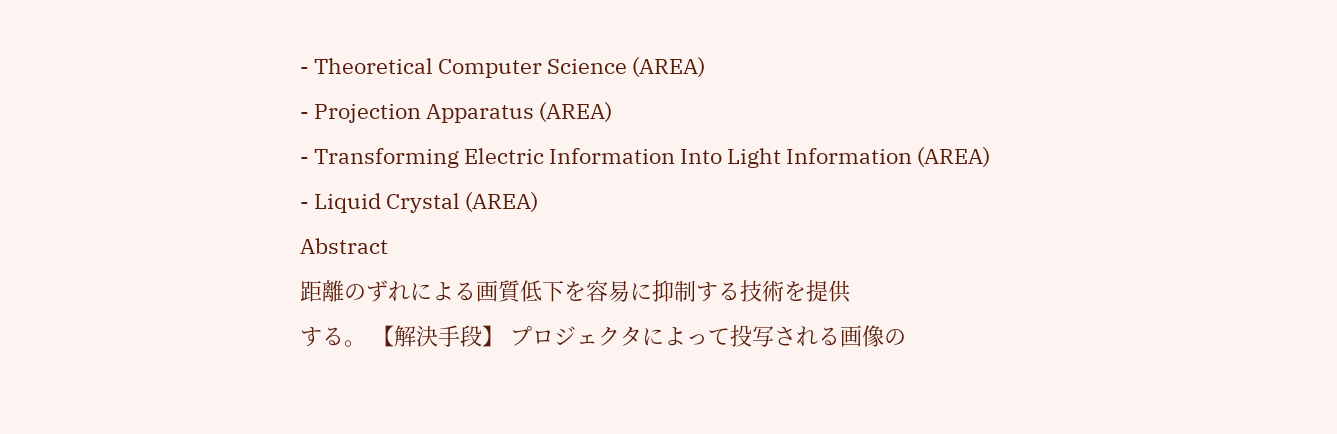- Theoretical Computer Science (AREA)
- Projection Apparatus (AREA)
- Transforming Electric Information Into Light Information (AREA)
- Liquid Crystal (AREA)
Abstract
距離のずれによる画質低下を容易に抑制する技術を提供
する。 【解決手段】 プロジェクタによって投写される画像の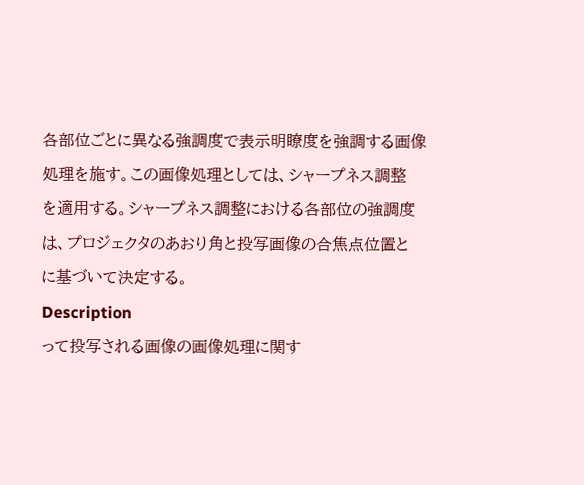各部位ごとに異なる強調度で表示明瞭度を強調する画像
処理を施す。この画像処理としては、シャープネス調整
を適用する。シャープネス調整における各部位の強調度
は、プロジェクタのあおり角と投写画像の合焦点位置と
に基づいて決定する。
Description
って投写される画像の画像処理に関す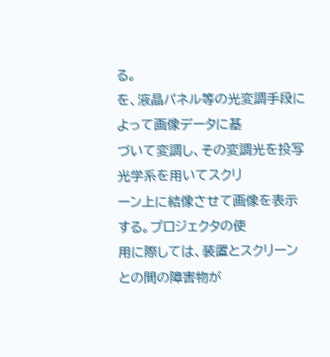る。
を、液晶パネル等の光変調手段によって画像データに基
づいて変調し、その変調光を投写光学系を用いてスクリ
ーン上に結像させて画像を表示する。プロジェクタの使
用に際しては、装置とスクリーンとの間の障害物が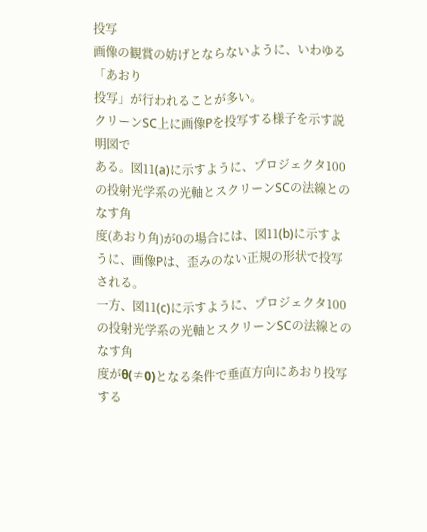投写
画像の観賞の妨げとならないように、いわゆる「あおり
投写」が行われることが多い。
クリーンSC上に画像Pを投写する様子を示す説明図で
ある。図11(a)に示すように、プロジェクタ100
の投射光学系の光軸とスクリーンSCの法線とのなす角
度(あおり角)が0の場合には、図11(b)に示すよ
うに、画像Pは、歪みのない正規の形状で投写される。
一方、図11(c)に示すように、プロジェクタ100
の投射光学系の光軸とスクリーンSCの法線とのなす角
度がθ(≠0)となる条件で垂直方向にあおり投写する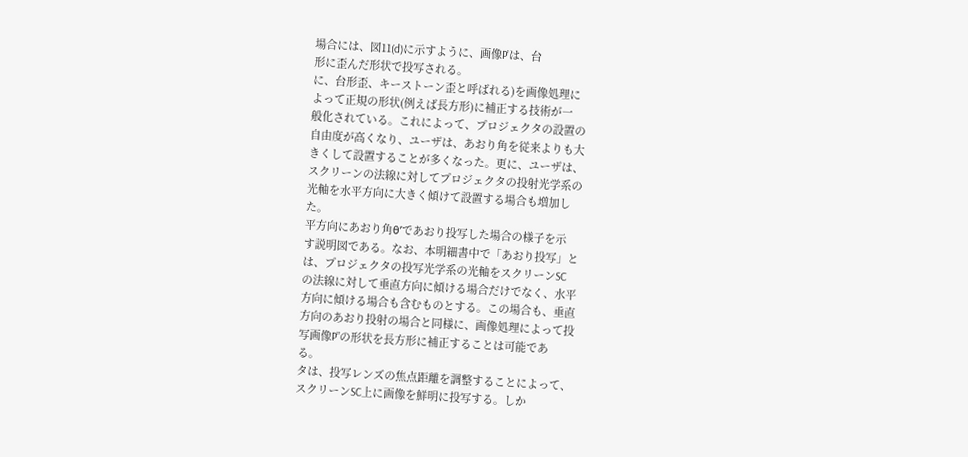場合には、図11(d)に示すように、画像P’は、台
形に歪んだ形状で投写される。
に、台形歪、キーストーン歪と呼ばれる)を画像処理に
よって正規の形状(例えば長方形)に補正する技術が一
般化されている。これによって、プロジェクタの設置の
自由度が高くなり、ユーザは、あおり角を従来よりも大
きくして設置することが多くなった。更に、ユーザは、
スクリーンの法線に対してプロジェクタの投射光学系の
光軸を水平方向に大きく傾けて設置する場合も増加し
た。
平方向にあおり角θ’であおり投写した場合の様子を示
す説明図である。なお、本明細書中で「あおり投写」と
は、プロジェクタの投写光学系の光軸をスクリーンSC
の法線に対して垂直方向に傾ける場合だけでなく、水平
方向に傾ける場合も含むものとする。この場合も、垂直
方向のあおり投射の場合と同様に、画像処理によって投
写画像P”の形状を長方形に補正することは可能であ
る。
タは、投写レンズの焦点距離を調整することによって、
スクリーンSC上に画像を鮮明に投写する。しか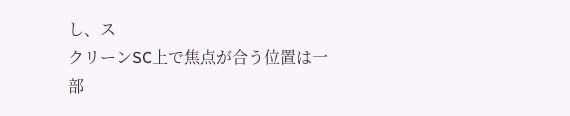し、ス
クリーンSC上で焦点が合う位置は一部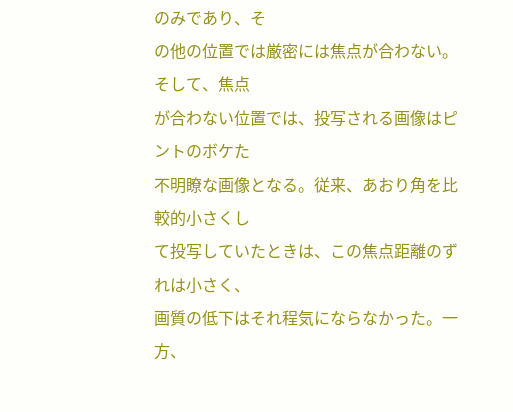のみであり、そ
の他の位置では厳密には焦点が合わない。そして、焦点
が合わない位置では、投写される画像はピントのボケた
不明瞭な画像となる。従来、あおり角を比較的小さくし
て投写していたときは、この焦点距離のずれは小さく、
画質の低下はそれ程気にならなかった。一方、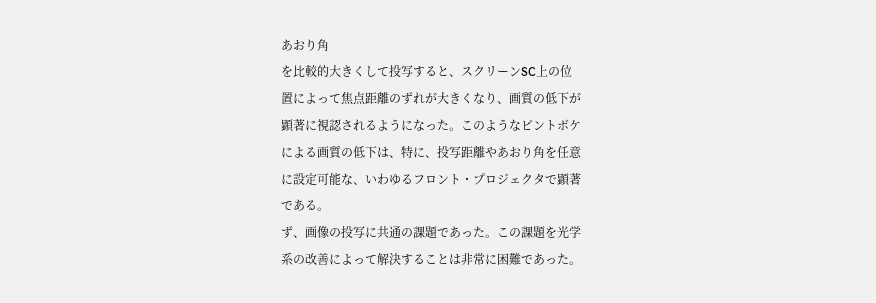あおり角
を比較的大きくして投写すると、スクリーンSC上の位
置によって焦点距離のずれが大きくなり、画質の低下が
顕著に視認されるようになった。このようなピントボケ
による画質の低下は、特に、投写距離やあおり角を任意
に設定可能な、いわゆるフロント・プロジェクタで顕著
である。
ず、画像の投写に共通の課題であった。この課題を光学
系の改善によって解決することは非常に困難であった。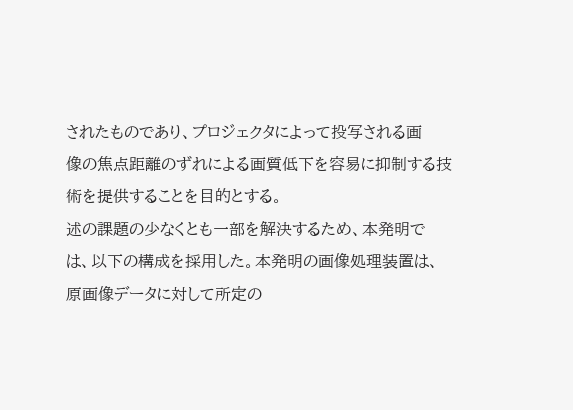されたものであり、プロジェクタによって投写される画
像の焦点距離のずれによる画質低下を容易に抑制する技
術を提供することを目的とする。
述の課題の少なくとも一部を解決するため、本発明で
は、以下の構成を採用した。本発明の画像処理装置は、
原画像データに対して所定の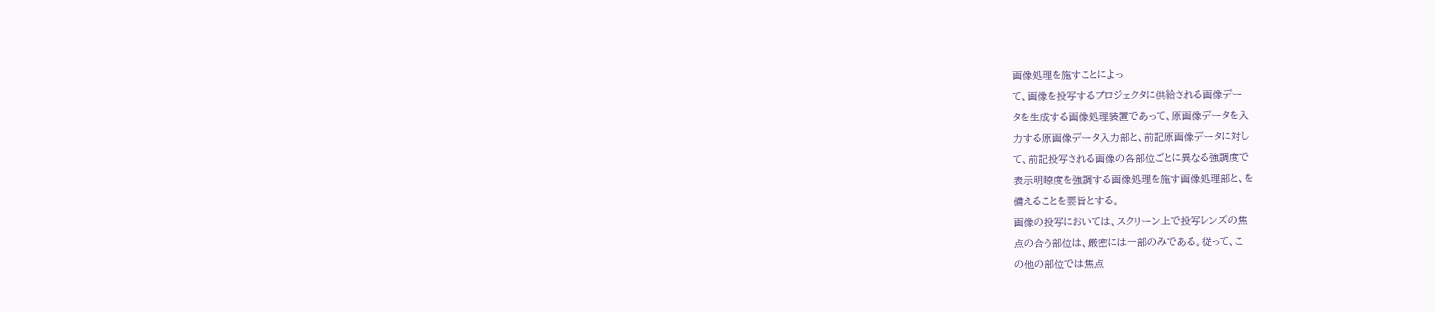画像処理を施すことによっ
て、画像を投写するプロジェクタに供給される画像デー
タを生成する画像処理装置であって、原画像データを入
力する原画像データ入力部と、前記原画像データに対し
て、前記投写される画像の各部位ごとに異なる強調度で
表示明瞭度を強調する画像処理を施す画像処理部と、を
備えることを要旨とする。
画像の投写においては、スクリーン上で投写レンズの焦
点の合う部位は、厳密には一部のみである。従って、こ
の他の部位では焦点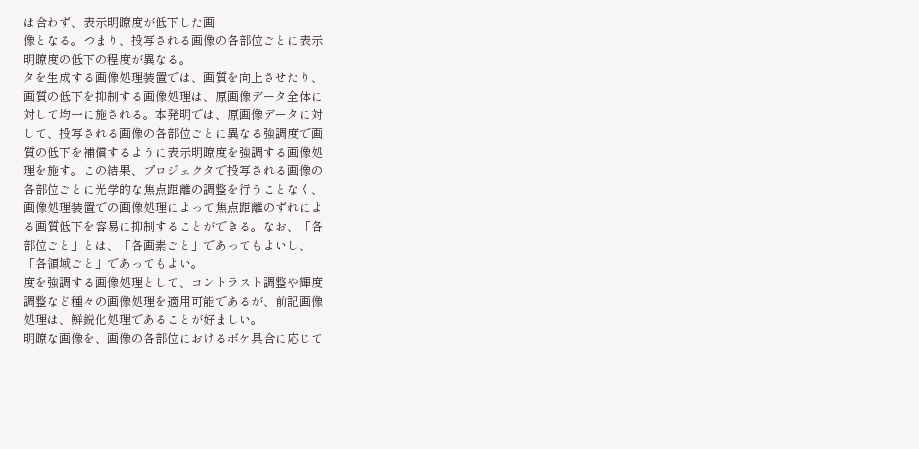は合わず、表示明瞭度が低下した画
像となる。つまり、投写される画像の各部位ごとに表示
明瞭度の低下の程度が異なる。
タを生成する画像処理装置では、画質を向上させたり、
画質の低下を抑制する画像処理は、原画像データ全体に
対して均一に施される。本発明では、原画像データに対
して、投写される画像の各部位ごとに異なる強調度で画
質の低下を補償するように表示明瞭度を強調する画像処
理を施す。この結果、プロジェクタで投写される画像の
各部位ごとに光学的な焦点距離の調整を行うことなく、
画像処理装置での画像処理によって焦点距離のずれによ
る画質低下を容易に抑制することができる。なお、「各
部位ごと」とは、「各画素ごと」であってもよいし、
「各領域ごと」であってもよい。
度を強調する画像処理として、コントラスト調整や輝度
調整など種々の画像処理を適用可能であるが、前記画像
処理は、鮮鋭化処理であることが好ましい。
明瞭な画像を、画像の各部位におけるボケ具合に応じて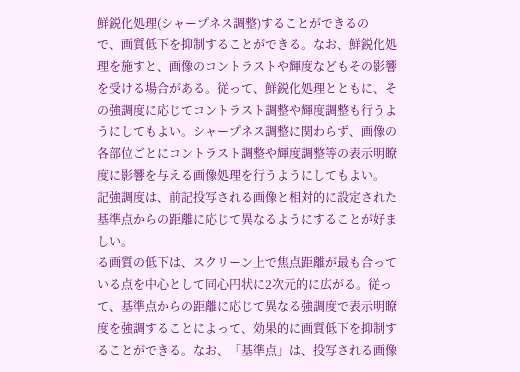鮮鋭化処理(シャープネス調整)することができるの
で、画質低下を抑制することができる。なお、鮮鋭化処
理を施すと、画像のコントラストや輝度などもその影響
を受ける場合がある。従って、鮮鋭化処理とともに、そ
の強調度に応じてコントラスト調整や輝度調整も行うよ
うにしてもよい。シャープネス調整に関わらず、画像の
各部位ごとにコントラスト調整や輝度調整等の表示明瞭
度に影響を与える画像処理を行うようにしてもよい。
記強調度は、前記投写される画像と相対的に設定された
基準点からの距離に応じて異なるようにすることが好ま
しい。
る画質の低下は、スクリーン上で焦点距離が最も合って
いる点を中心として同心円状に2次元的に広がる。従っ
て、基準点からの距離に応じて異なる強調度で表示明瞭
度を強調することによって、効果的に画質低下を抑制す
ることができる。なお、「基準点」は、投写される画像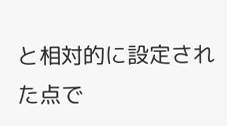と相対的に設定された点で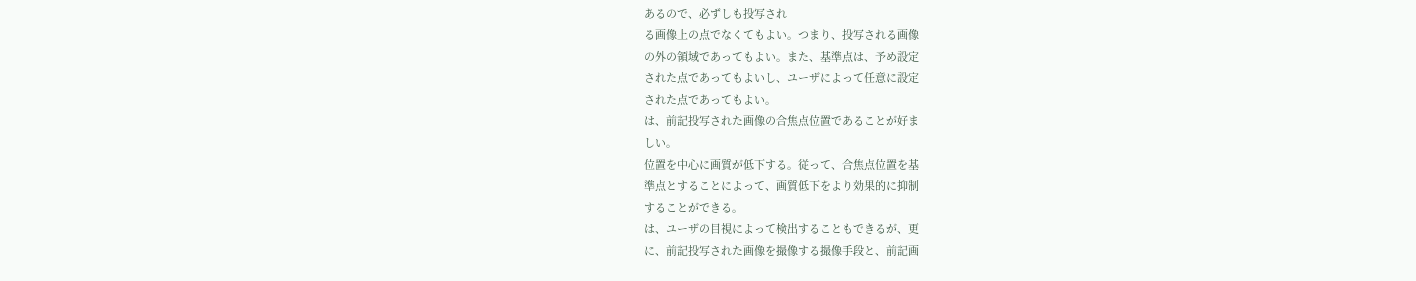あるので、必ずしも投写され
る画像上の点でなくてもよい。つまり、投写される画像
の外の領域であってもよい。また、基準点は、予め設定
された点であってもよいし、ユーザによって任意に設定
された点であってもよい。
は、前記投写された画像の合焦点位置であることが好ま
しい。
位置を中心に画質が低下する。従って、合焦点位置を基
準点とすることによって、画質低下をより効果的に抑制
することができる。
は、ユーザの目視によって検出することもできるが、更
に、前記投写された画像を撮像する撮像手段と、前記画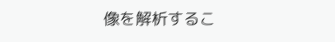像を解析するこ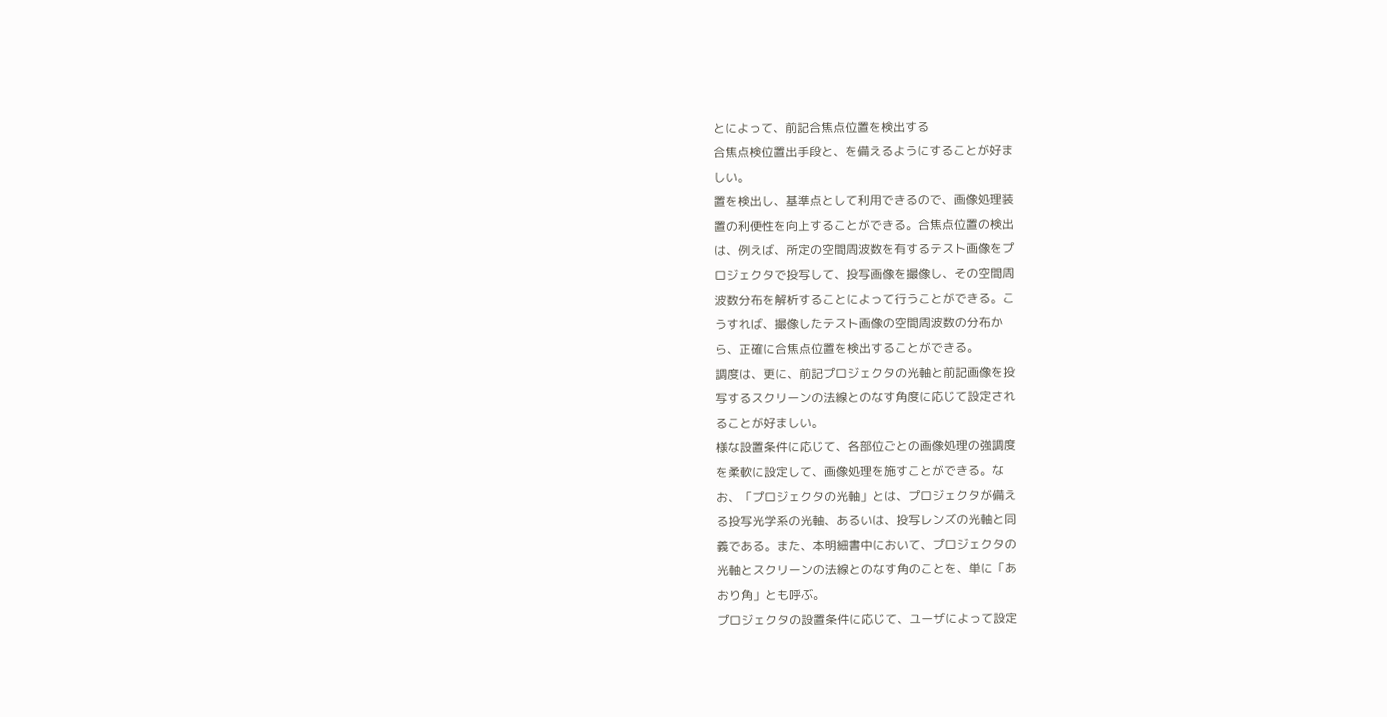とによって、前記合焦点位置を検出する
合焦点検位置出手段と、を備えるようにすることが好ま
しい。
置を検出し、基準点として利用できるので、画像処理装
置の利便性を向上することができる。合焦点位置の検出
は、例えば、所定の空間周波数を有するテスト画像をプ
ロジェクタで投写して、投写画像を撮像し、その空間周
波数分布を解析することによって行うことができる。こ
うすれば、撮像したテスト画像の空間周波数の分布か
ら、正確に合焦点位置を検出することができる。
調度は、更に、前記プロジェクタの光軸と前記画像を投
写するスクリーンの法線とのなす角度に応じて設定され
ることが好ましい。
様な設置条件に応じて、各部位ごとの画像処理の強調度
を柔軟に設定して、画像処理を施すことができる。な
お、「プロジェクタの光軸」とは、プロジェクタが備え
る投写光学系の光軸、あるいは、投写レンズの光軸と同
義である。また、本明細書中において、プロジェクタの
光軸とスクリーンの法線とのなす角のことを、単に「あ
おり角」とも呼ぶ。
プロジェクタの設置条件に応じて、ユーザによって設定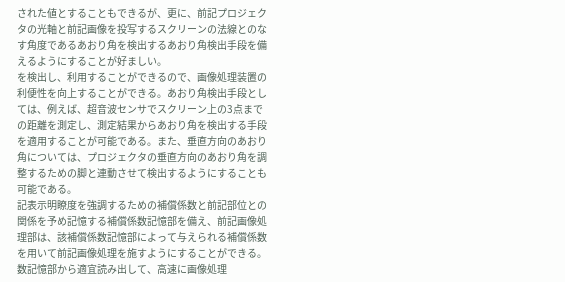された値とすることもできるが、更に、前記プロジェク
タの光軸と前記画像を投写するスクリーンの法線とのな
す角度であるあおり角を検出するあおり角検出手段を備
えるようにすることが好ましい。
を検出し、利用することができるので、画像処理装置の
利便性を向上することができる。あおり角検出手段とし
ては、例えば、超音波センサでスクリーン上の3点まで
の距離を測定し、測定結果からあおり角を検出する手段
を適用することが可能である。また、垂直方向のあおり
角については、プロジェクタの垂直方向のあおり角を調
整するための脚と連動させて検出するようにすることも
可能である。
記表示明瞭度を強調するための補償係数と前記部位との
関係を予め記憶する補償係数記憶部を備え、前記画像処
理部は、該補償係数記憶部によって与えられる補償係数
を用いて前記画像処理を施すようにすることができる。
数記憶部から適宜読み出して、高速に画像処理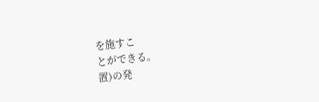を施すこ
とができる。
置)の発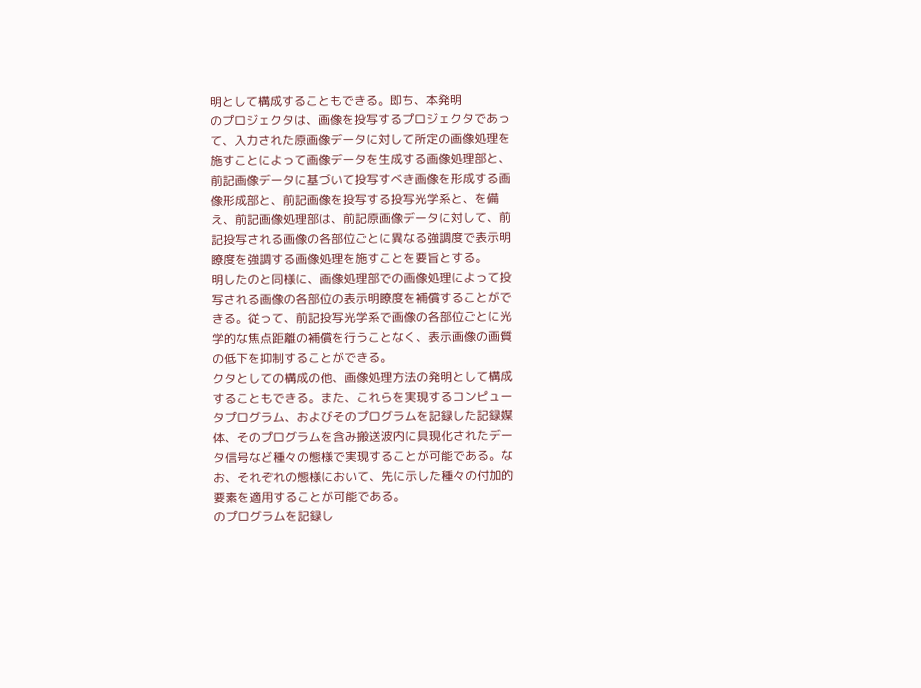明として構成することもできる。即ち、本発明
のプロジェクタは、画像を投写するプロジェクタであっ
て、入力された原画像データに対して所定の画像処理を
施すことによって画像データを生成する画像処理部と、
前記画像データに基づいて投写すべき画像を形成する画
像形成部と、前記画像を投写する投写光学系と、を備
え、前記画像処理部は、前記原画像データに対して、前
記投写される画像の各部位ごとに異なる強調度で表示明
瞭度を強調する画像処理を施すことを要旨とする。
明したのと同様に、画像処理部での画像処理によって投
写される画像の各部位の表示明瞭度を補償することがで
きる。従って、前記投写光学系で画像の各部位ごとに光
学的な焦点距離の補償を行うことなく、表示画像の画質
の低下を抑制することができる。
クタとしての構成の他、画像処理方法の発明として構成
することもできる。また、これらを実現するコンピュー
タプログラム、およびそのプログラムを記録した記録媒
体、そのプログラムを含み搬送波内に具現化されたデー
タ信号など種々の態様で実現することが可能である。な
お、それぞれの態様において、先に示した種々の付加的
要素を適用することが可能である。
のプログラムを記録し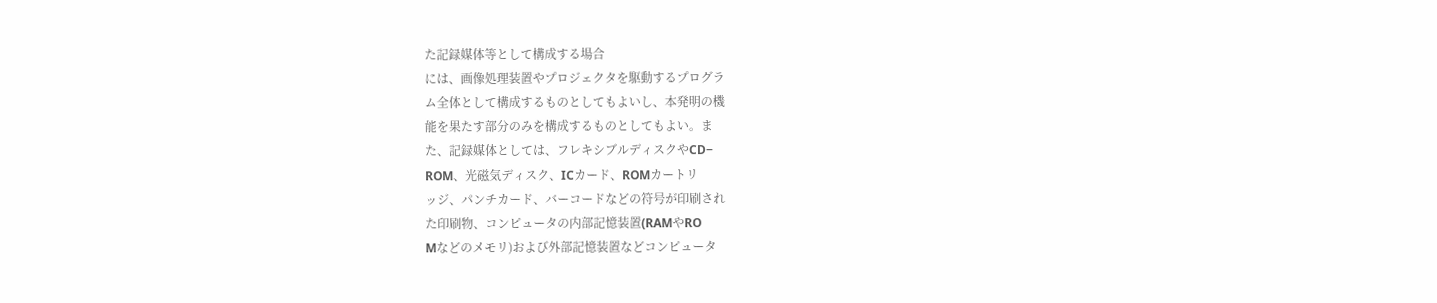た記録媒体等として構成する場合
には、画像処理装置やプロジェクタを駆動するプログラ
ム全体として構成するものとしてもよいし、本発明の機
能を果たす部分のみを構成するものとしてもよい。ま
た、記録媒体としては、フレキシブルディスクやCD−
ROM、光磁気ディスク、ICカード、ROMカートリ
ッジ、パンチカード、バーコードなどの符号が印刷され
た印刷物、コンピュータの内部記憶装置(RAMやRO
Mなどのメモリ)および外部記憶装置などコンピュータ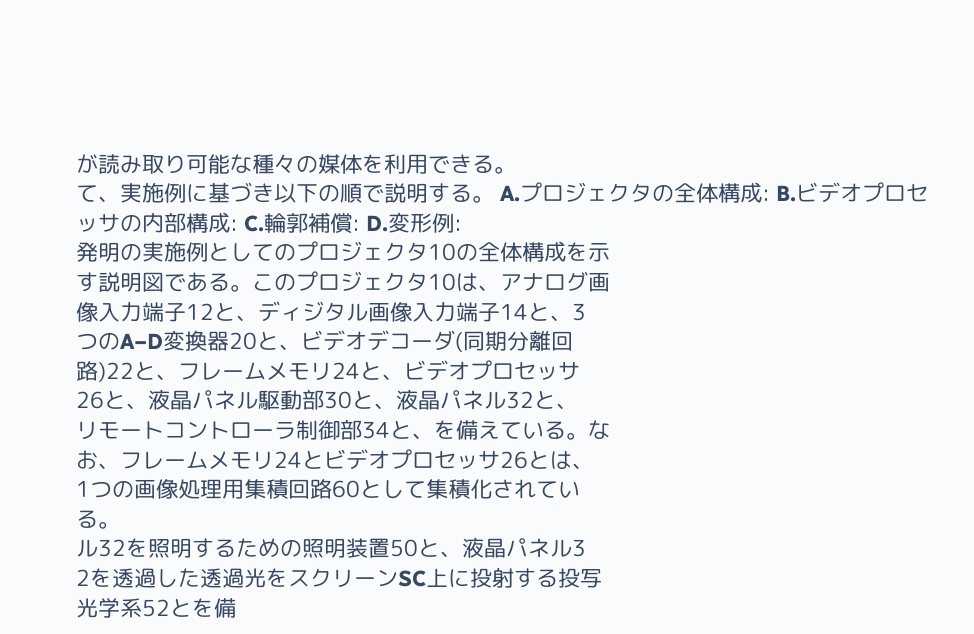が読み取り可能な種々の媒体を利用できる。
て、実施例に基づき以下の順で説明する。 A.プロジェクタの全体構成: B.ビデオプロセッサの内部構成: C.輪郭補償: D.変形例:
発明の実施例としてのプロジェクタ10の全体構成を示
す説明図である。このプロジェクタ10は、アナログ画
像入力端子12と、ディジタル画像入力端子14と、3
つのA−D変換器20と、ビデオデコーダ(同期分離回
路)22と、フレームメモリ24と、ビデオプロセッサ
26と、液晶パネル駆動部30と、液晶パネル32と、
リモートコントローラ制御部34と、を備えている。な
お、フレームメモリ24とビデオプロセッサ26とは、
1つの画像処理用集積回路60として集積化されてい
る。
ル32を照明するための照明装置50と、液晶パネル3
2を透過した透過光をスクリーンSC上に投射する投写
光学系52とを備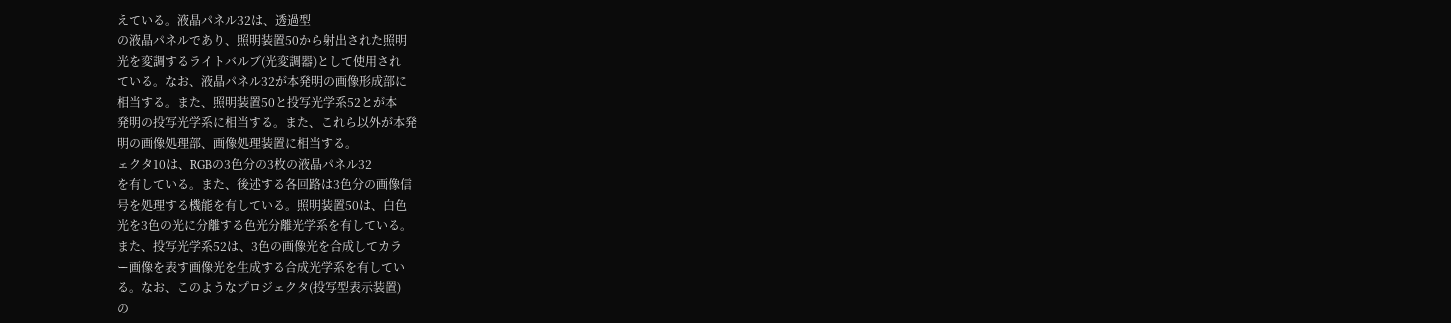えている。液晶パネル32は、透過型
の液晶パネルであり、照明装置50から射出された照明
光を変調するライトバルブ(光変調器)として使用され
ている。なお、液晶パネル32が本発明の画像形成部に
相当する。また、照明装置50と投写光学系52とが本
発明の投写光学系に相当する。また、これら以外が本発
明の画像処理部、画像処理装置に相当する。
ェクタ10は、RGBの3色分の3枚の液晶パネル32
を有している。また、後述する各回路は3色分の画像信
号を処理する機能を有している。照明装置50は、白色
光を3色の光に分離する色光分離光学系を有している。
また、投写光学系52は、3色の画像光を合成してカラ
ー画像を表す画像光を生成する合成光学系を有してい
る。なお、このようなプロジェクタ(投写型表示装置)
の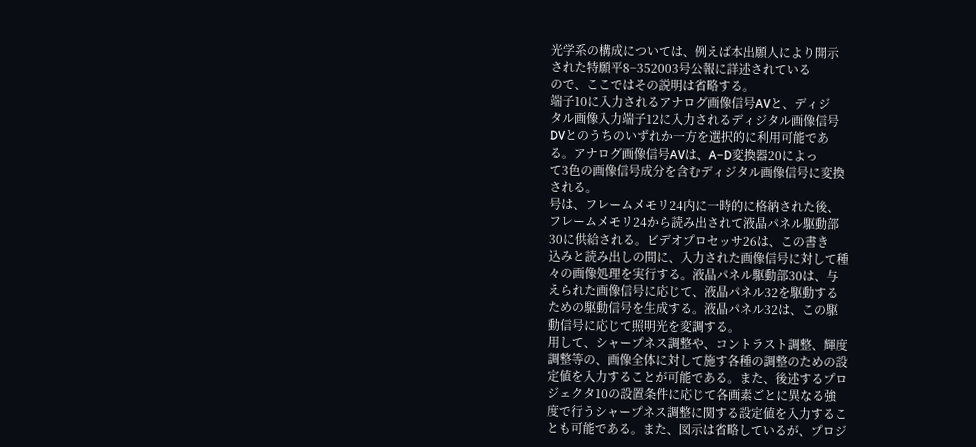光学系の構成については、例えば本出願人により開示
された特願平8−352003号公報に詳述されている
ので、ここではその説明は省略する。
端子10に入力されるアナログ画像信号AVと、ディジ
タル画像入力端子12に入力されるディジタル画像信号
DVとのうちのいずれか一方を選択的に利用可能であ
る。アナログ画像信号AVは、A−D変換器20によっ
て3色の画像信号成分を含むディジタル画像信号に変換
される。
号は、フレームメモリ24内に一時的に格納された後、
フレームメモリ24から読み出されて液晶パネル駆動部
30に供給される。ビデオプロセッサ26は、この書き
込みと読み出しの間に、入力された画像信号に対して種
々の画像処理を実行する。液晶パネル駆動部30は、与
えられた画像信号に応じて、液晶パネル32を駆動する
ための駆動信号を生成する。液晶パネル32は、この駆
動信号に応じて照明光を変調する。
用して、シャープネス調整や、コントラスト調整、輝度
調整等の、画像全体に対して施す各種の調整のための設
定値を入力することが可能である。また、後述するプロ
ジェクタ10の設置条件に応じて各画素ごとに異なる強
度で行うシャープネス調整に関する設定値を入力するこ
とも可能である。また、図示は省略しているが、プロジ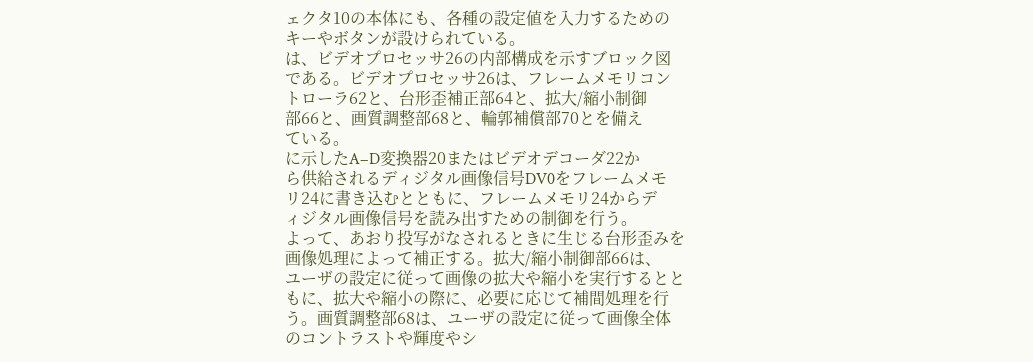ェクタ10の本体にも、各種の設定値を入力するための
キーやボタンが設けられている。
は、ビデオプロセッサ26の内部構成を示すブロック図
である。ビデオプロセッサ26は、フレームメモリコン
トローラ62と、台形歪補正部64と、拡大/縮小制御
部66と、画質調整部68と、輪郭補償部70とを備え
ている。
に示したA−D変換器20またはビデオデコーダ22か
ら供給されるディジタル画像信号DV0をフレームメモ
リ24に書き込むとともに、フレームメモリ24からデ
ィジタル画像信号を読み出すための制御を行う。
よって、あおり投写がなされるときに生じる台形歪みを
画像処理によって補正する。拡大/縮小制御部66は、
ユーザの設定に従って画像の拡大や縮小を実行するとと
もに、拡大や縮小の際に、必要に応じて補間処理を行
う。画質調整部68は、ユーザの設定に従って画像全体
のコントラストや輝度やシ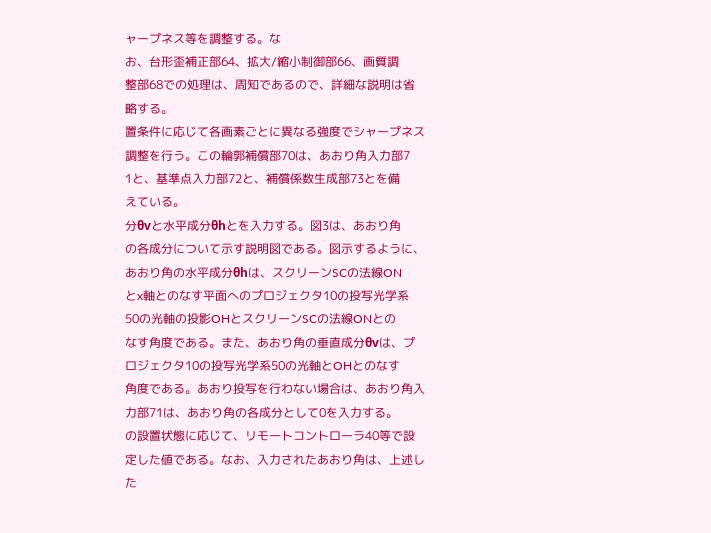ャープネス等を調整する。な
お、台形歪補正部64、拡大/縮小制御部66、画質調
整部68での処理は、周知であるので、詳細な説明は省
略する。
置条件に応じて各画素ごとに異なる強度でシャープネス
調整を行う。この輪郭補償部70は、あおり角入力部7
1と、基準点入力部72と、補償係数生成部73とを備
えている。
分θvと水平成分θhとを入力する。図3は、あおり角
の各成分について示す説明図である。図示するように、
あおり角の水平成分θhは、スクリーンSCの法線ON
とx軸とのなす平面へのプロジェクタ10の投写光学系
50の光軸の投影OHとスクリーンSCの法線ONとの
なす角度である。また、あおり角の垂直成分θvは、プ
ロジェクタ10の投写光学系50の光軸とOHとのなす
角度である。あおり投写を行わない場合は、あおり角入
力部71は、あおり角の各成分として0を入力する。
の設置状態に応じて、リモートコントローラ40等で設
定した値である。なお、入力されたあおり角は、上述し
た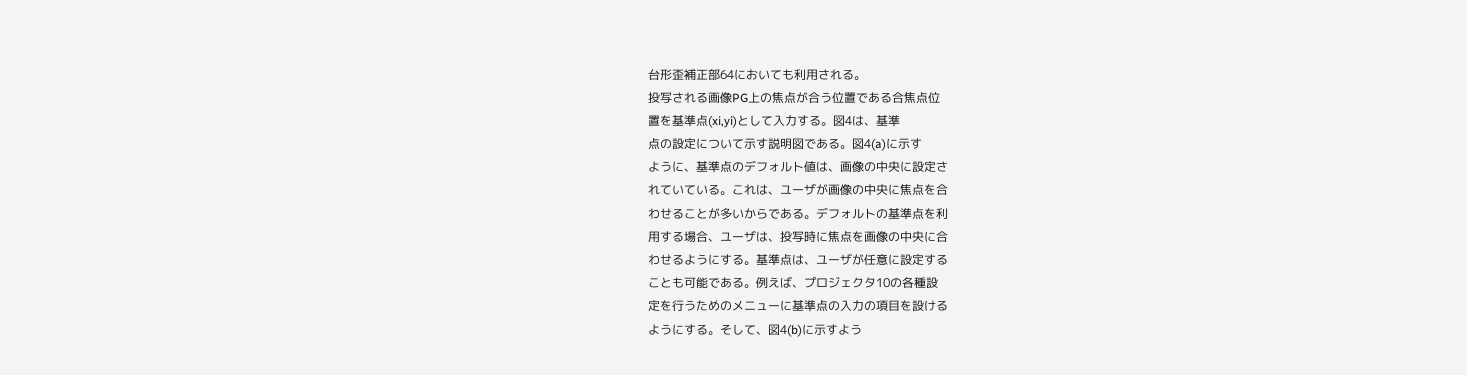台形歪補正部64においても利用される。
投写される画像PG上の焦点が合う位置である合焦点位
置を基準点(xi,yi)として入力する。図4は、基準
点の設定について示す説明図である。図4(a)に示す
ように、基準点のデフォルト値は、画像の中央に設定さ
れていている。これは、ユーザが画像の中央に焦点を合
わせることが多いからである。デフォルトの基準点を利
用する場合、ユーザは、投写時に焦点を画像の中央に合
わせるようにする。基準点は、ユーザが任意に設定する
ことも可能である。例えば、プロジェクタ10の各種設
定を行うためのメニューに基準点の入力の項目を設ける
ようにする。そして、図4(b)に示すよう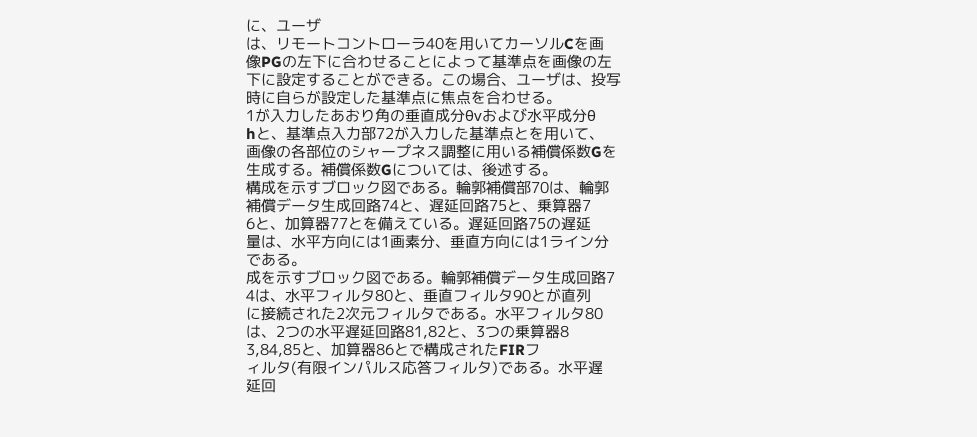に、ユーザ
は、リモートコントローラ40を用いてカーソルCを画
像PGの左下に合わせることによって基準点を画像の左
下に設定することができる。この場合、ユーザは、投写
時に自らが設定した基準点に焦点を合わせる。
1が入力したあおり角の垂直成分θvおよび水平成分θ
hと、基準点入力部72が入力した基準点とを用いて、
画像の各部位のシャープネス調整に用いる補償係数Gを
生成する。補償係数Gについては、後述する。
構成を示すブロック図である。輪郭補償部70は、輪郭
補償データ生成回路74と、遅延回路75と、乗算器7
6と、加算器77とを備えている。遅延回路75の遅延
量は、水平方向には1画素分、垂直方向には1ライン分
である。
成を示すブロック図である。輪郭補償データ生成回路7
4は、水平フィルタ80と、垂直フィルタ90とが直列
に接続された2次元フィルタである。水平フィルタ80
は、2つの水平遅延回路81,82と、3つの乗算器8
3,84,85と、加算器86とで構成されたFIRフ
ィルタ(有限インパルス応答フィルタ)である。水平遅
延回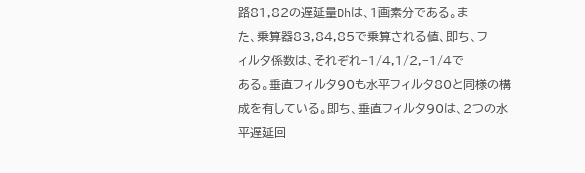路81,82の遅延量Dhは、1画素分である。ま
た、乗算器83,84,85で乗算される値、即ち、フ
ィルタ係数は、それぞれ−1/4,1/2,−1/4で
ある。垂直フィルタ90も水平フィルタ80と同様の構
成を有している。即ち、垂直フィルタ90は、2つの水
平遅延回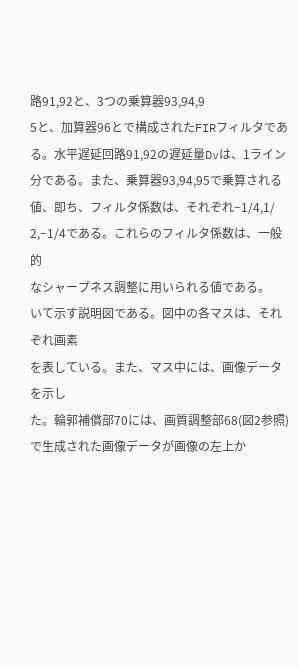路91,92と、3つの乗算器93,94,9
5と、加算器96とで構成されたFIRフィルタであ
る。水平遅延回路91,92の遅延量Dvは、1ライン
分である。また、乗算器93,94,95で乗算される
値、即ち、フィルタ係数は、それぞれ−1/4,1/
2,−1/4である。これらのフィルタ係数は、一般的
なシャープネス調整に用いられる値である。
いて示す説明図である。図中の各マスは、それぞれ画素
を表している。また、マス中には、画像データを示し
た。輪郭補償部70には、画質調整部68(図2参照)
で生成された画像データが画像の左上か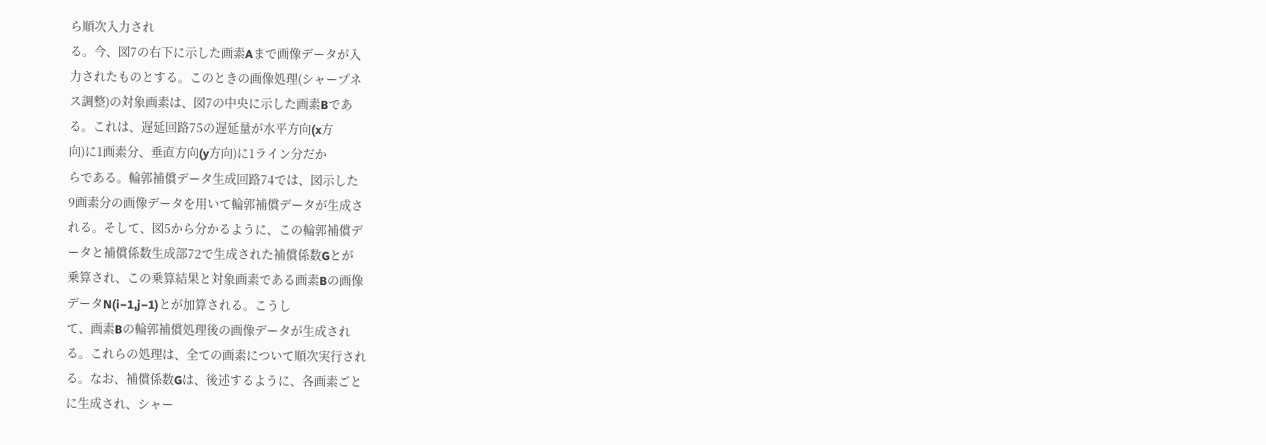ら順次入力され
る。今、図7の右下に示した画素Aまで画像データが入
力されたものとする。このときの画像処理(シャープネ
ス調整)の対象画素は、図7の中央に示した画素Bであ
る。これは、遅延回路75の遅延量が水平方向(x方
向)に1画素分、垂直方向(y方向)に1ライン分だか
らである。輪郭補償データ生成回路74では、図示した
9画素分の画像データを用いて輪郭補償データが生成さ
れる。そして、図5から分かるように、この輪郭補償デ
ータと補償係数生成部72で生成された補償係数Gとが
乗算され、この乗算結果と対象画素である画素Bの画像
データN(i−1,j−1)とが加算される。こうし
て、画素Bの輪郭補償処理後の画像データが生成され
る。これらの処理は、全ての画素について順次実行され
る。なお、補償係数Gは、後述するように、各画素ごと
に生成され、シャー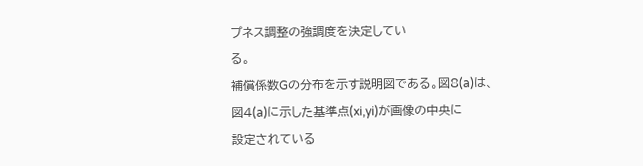プネス調整の強調度を決定してい
る。
補償係数Gの分布を示す説明図である。図8(a)は、
図4(a)に示した基準点(xi,yi)が画像の中央に
設定されている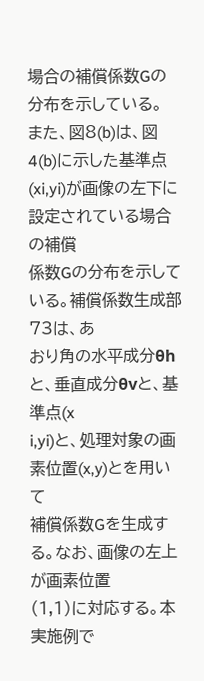場合の補償係数Gの分布を示している。
また、図8(b)は、図4(b)に示した基準点
(xi,yi)が画像の左下に設定されている場合の補償
係数Gの分布を示している。補償係数生成部73は、あ
おり角の水平成分θhと、垂直成分θvと、基準点(x
i,yi)と、処理対象の画素位置(x,y)とを用いて
補償係数Gを生成する。なお、画像の左上が画素位置
(1,1)に対応する。本実施例で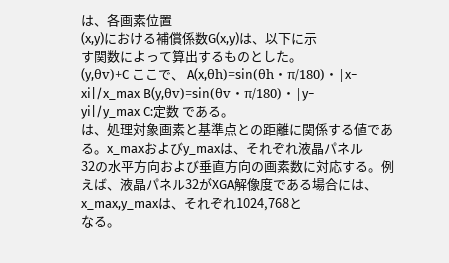は、各画素位置
(x,y)における補償係数G(x,y)は、以下に示
す関数によって算出するものとした。
(y,θv)+C ここで、 A(x,θh)=sin(θh・π/180)・|x−
xi|/x_max B(y,θv)=sin(θv・π/180)・|y−
yi|/y_max C:定数 である。
は、処理対象画素と基準点との距離に関係する値であ
る。x_maxおよびy_maxは、それぞれ液晶パネル
32の水平方向および垂直方向の画素数に対応する。例
えば、液晶パネル32がXGA解像度である場合には、
x_max,y_maxは、それぞれ1024,768と
なる。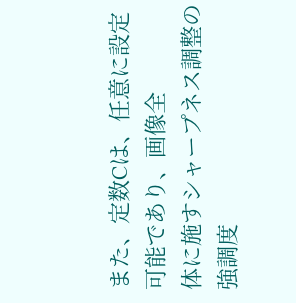また、定数Cは、任意に設定可能であり、画像全
体に施すシャープネス調整の強調度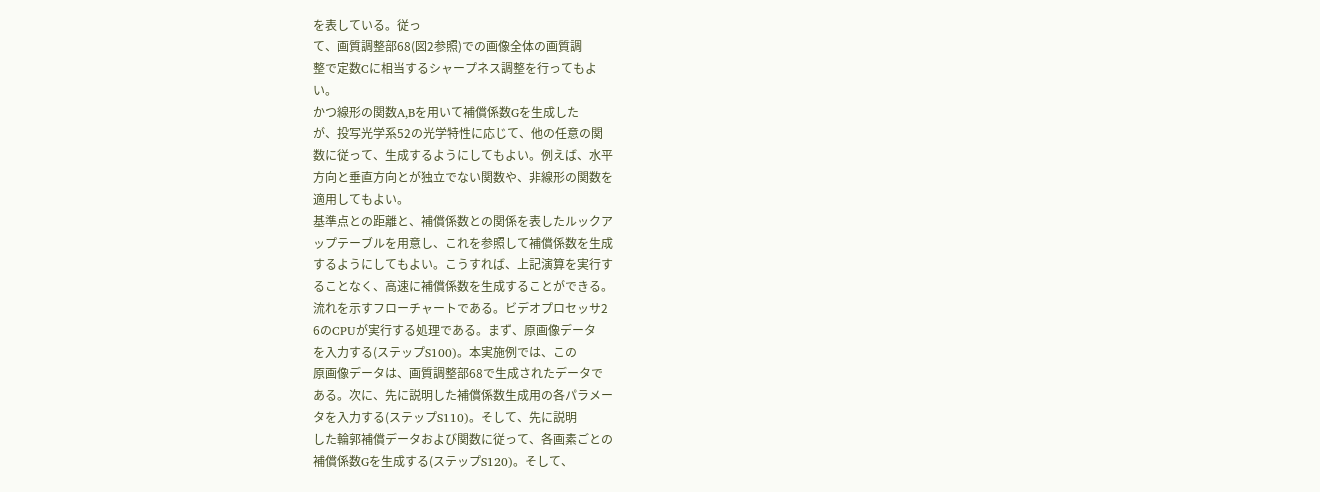を表している。従っ
て、画質調整部68(図2参照)での画像全体の画質調
整で定数Cに相当するシャープネス調整を行ってもよ
い。
かつ線形の関数A,Bを用いて補償係数Gを生成した
が、投写光学系52の光学特性に応じて、他の任意の関
数に従って、生成するようにしてもよい。例えば、水平
方向と垂直方向とが独立でない関数や、非線形の関数を
適用してもよい。
基準点との距離と、補償係数との関係を表したルックア
ップテーブルを用意し、これを参照して補償係数を生成
するようにしてもよい。こうすれば、上記演算を実行す
ることなく、高速に補償係数を生成することができる。
流れを示すフローチャートである。ビデオプロセッサ2
6のCPUが実行する処理である。まず、原画像データ
を入力する(ステップS100)。本実施例では、この
原画像データは、画質調整部68で生成されたデータで
ある。次に、先に説明した補償係数生成用の各パラメー
タを入力する(ステップS110)。そして、先に説明
した輪郭補償データおよび関数に従って、各画素ごとの
補償係数Gを生成する(ステップS120)。そして、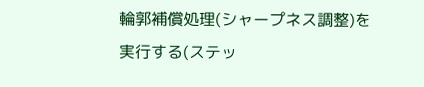輪郭補償処理(シャープネス調整)を実行する(ステッ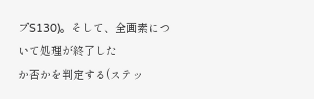プS130)。そして、全画素について処理が終了した
か否かを判定する(ステッ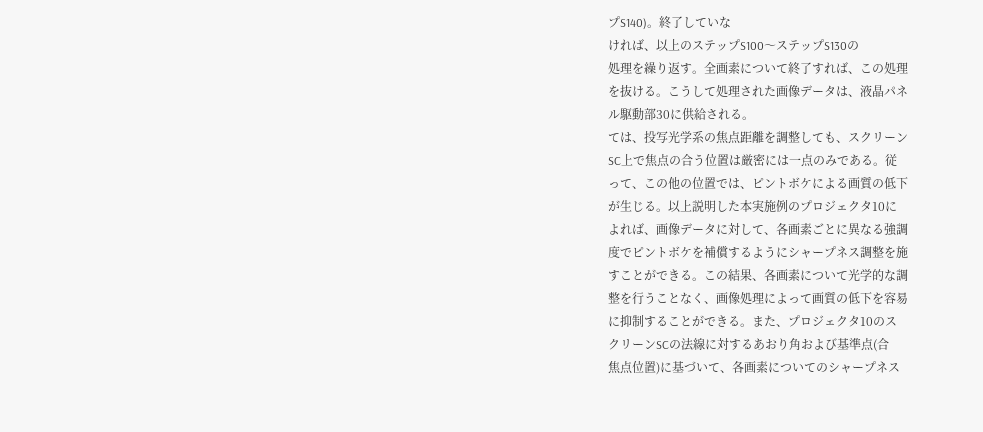プS140)。終了していな
ければ、以上のステップS100〜ステップS130の
処理を繰り返す。全画素について終了すれば、この処理
を抜ける。こうして処理された画像データは、液晶パネ
ル駆動部30に供給される。
ては、投写光学系の焦点距離を調整しても、スクリーン
SC上で焦点の合う位置は厳密には一点のみである。従
って、この他の位置では、ピントボケによる画質の低下
が生じる。以上説明した本実施例のプロジェクタ10に
よれば、画像データに対して、各画素ごとに異なる強調
度でピントボケを補償するようにシャープネス調整を施
すことができる。この結果、各画素について光学的な調
整を行うことなく、画像処理によって画質の低下を容易
に抑制することができる。また、プロジェクタ10のス
クリーンSCの法線に対するあおり角および基準点(合
焦点位置)に基づいて、各画素についてのシャープネス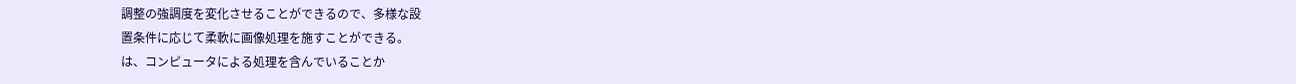調整の強調度を変化させることができるので、多様な設
置条件に応じて柔軟に画像処理を施すことができる。
は、コンピュータによる処理を含んでいることか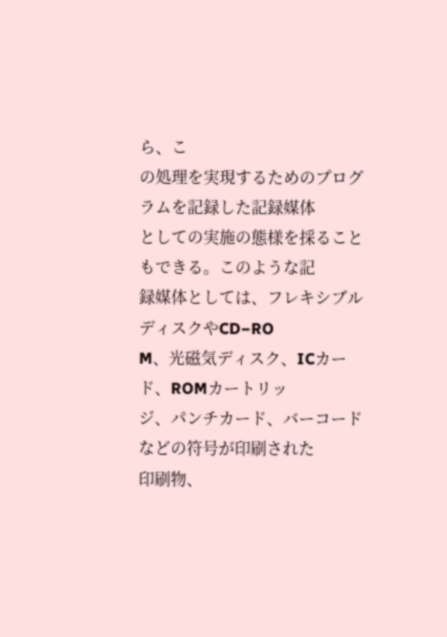ら、こ
の処理を実現するためのプログラムを記録した記録媒体
としての実施の態様を採ることもできる。このような記
録媒体としては、フレキシブルディスクやCD−RO
M、光磁気ディスク、ICカード、ROMカートリッ
ジ、パンチカード、バーコードなどの符号が印刷された
印刷物、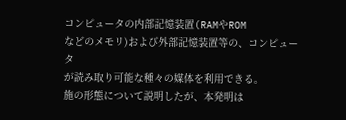コンピュータの内部記憶装置(RAMやROM
などのメモリ)および外部記憶装置等の、コンピュータ
が読み取り可能な種々の媒体を利用できる。
施の形態について説明したが、本発明は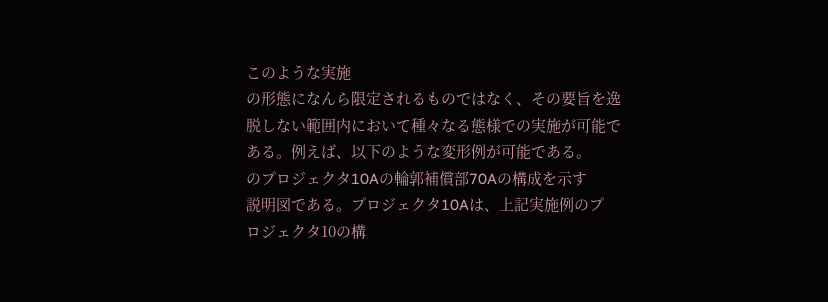このような実施
の形態になんら限定されるものではなく、その要旨を逸
脱しない範囲内において種々なる態様での実施が可能で
ある。例えば、以下のような変形例が可能である。
のプロジェクタ10Aの輪郭補償部70Aの構成を示す
説明図である。プロジェクタ10Aは、上記実施例のプ
ロジェクタ10の構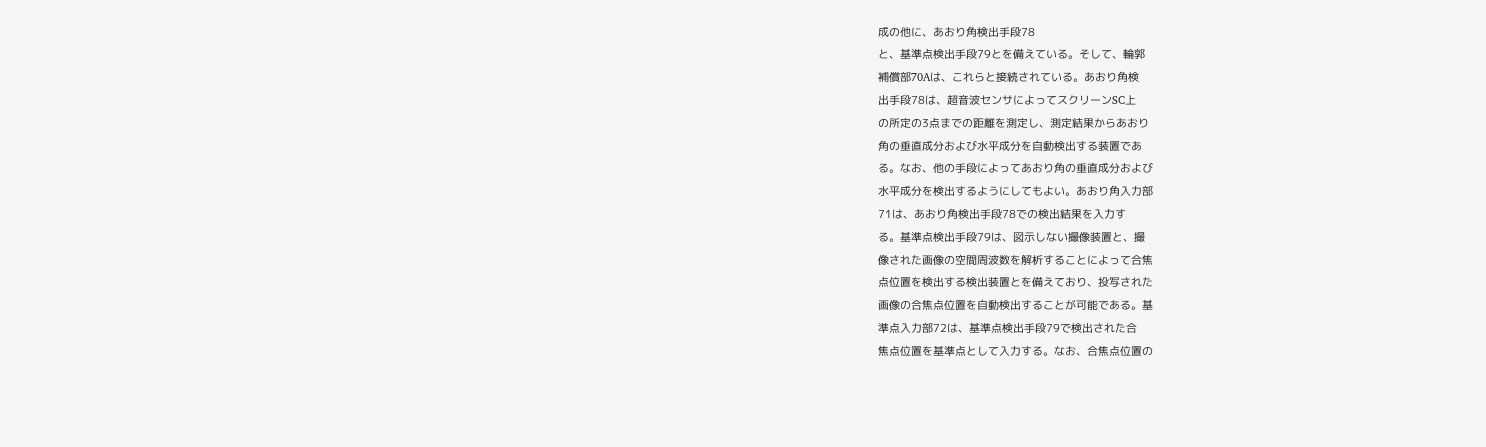成の他に、あおり角検出手段78
と、基準点検出手段79とを備えている。そして、輪郭
補償部70Aは、これらと接続されている。あおり角検
出手段78は、超音波センサによってスクリーンSC上
の所定の3点までの距離を測定し、測定結果からあおり
角の垂直成分および水平成分を自動検出する装置であ
る。なお、他の手段によってあおり角の垂直成分および
水平成分を検出するようにしてもよい。あおり角入力部
71は、あおり角検出手段78での検出結果を入力す
る。基準点検出手段79は、図示しない撮像装置と、撮
像された画像の空間周波数を解析することによって合焦
点位置を検出する検出装置とを備えており、投写された
画像の合焦点位置を自動検出することが可能である。基
準点入力部72は、基準点検出手段79で検出された合
焦点位置を基準点として入力する。なお、合焦点位置の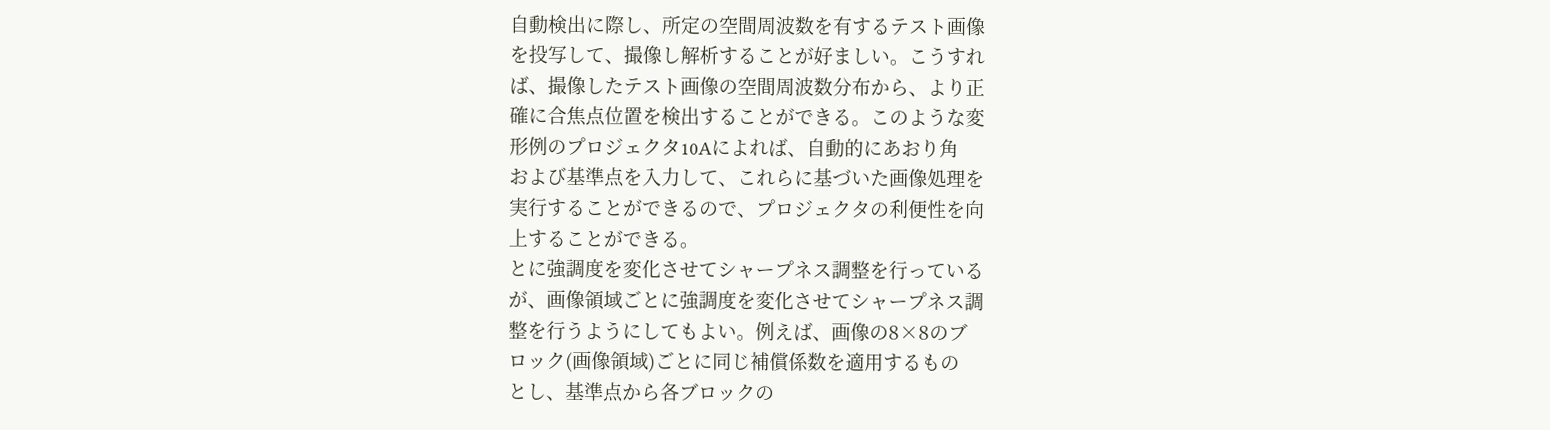自動検出に際し、所定の空間周波数を有するテスト画像
を投写して、撮像し解析することが好ましい。こうすれ
ば、撮像したテスト画像の空間周波数分布から、より正
確に合焦点位置を検出することができる。このような変
形例のプロジェクタ10Aによれば、自動的にあおり角
および基準点を入力して、これらに基づいた画像処理を
実行することができるので、プロジェクタの利便性を向
上することができる。
とに強調度を変化させてシャープネス調整を行っている
が、画像領域ごとに強調度を変化させてシャープネス調
整を行うようにしてもよい。例えば、画像の8×8のブ
ロック(画像領域)ごとに同じ補償係数を適用するもの
とし、基準点から各ブロックの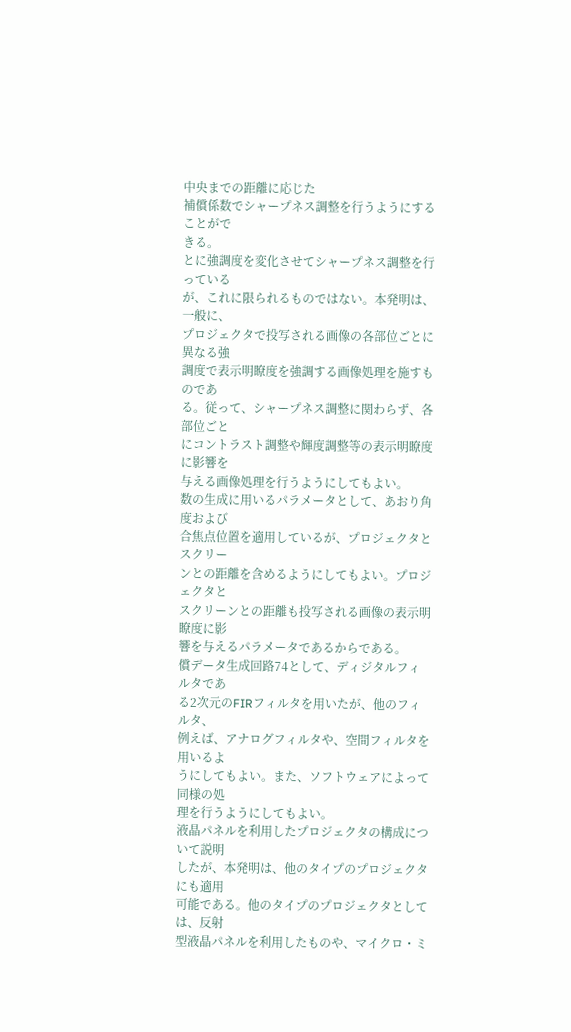中央までの距離に応じた
補償係数でシャープネス調整を行うようにすることがで
きる。
とに強調度を変化させてシャープネス調整を行っている
が、これに限られるものではない。本発明は、一般に、
プロジェクタで投写される画像の各部位ごとに異なる強
調度で表示明瞭度を強調する画像処理を施すものであ
る。従って、シャープネス調整に関わらず、各部位ごと
にコントラスト調整や輝度調整等の表示明瞭度に影響を
与える画像処理を行うようにしてもよい。
数の生成に用いるパラメータとして、あおり角度および
合焦点位置を適用しているが、プロジェクタとスクリー
ンとの距離を含めるようにしてもよい。プロジェクタと
スクリーンとの距離も投写される画像の表示明瞭度に影
響を与えるパラメータであるからである。
償データ生成回路74として、ディジタルフィルタであ
る2次元のFIRフィルタを用いたが、他のフィルタ、
例えば、アナログフィルタや、空間フィルタを用いるよ
うにしてもよい。また、ソフトウェアによって同様の処
理を行うようにしてもよい。
液晶パネルを利用したプロジェクタの構成について説明
したが、本発明は、他のタイプのプロジェクタにも適用
可能である。他のタイプのプロジェクタとしては、反射
型液晶パネルを利用したものや、マイクロ・ミ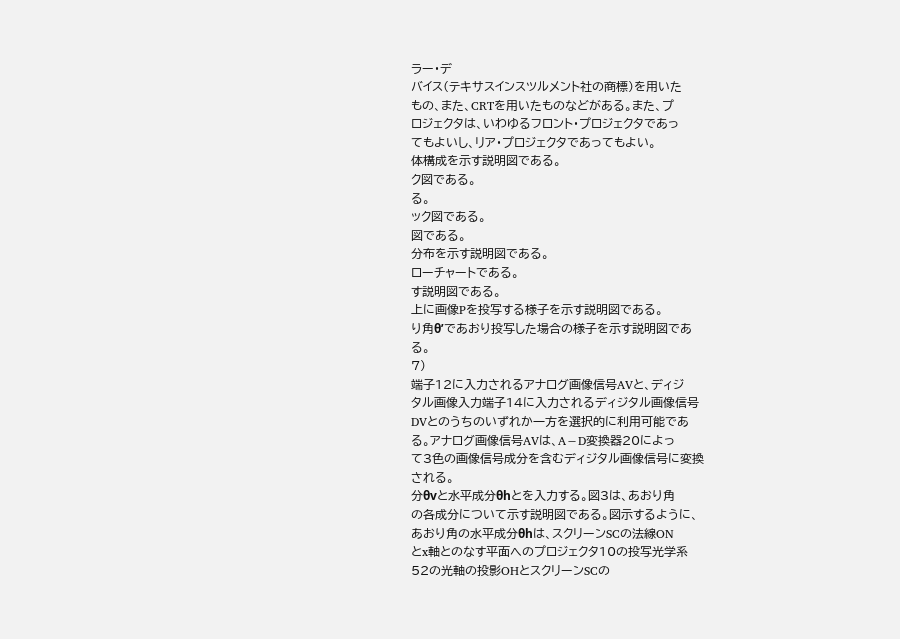ラー・デ
バイス(テキサスインスツルメント社の商標)を用いた
もの、また、CRTを用いたものなどがある。また、プ
ロジェクタは、いわゆるフロント・プロジェクタであっ
てもよいし、リア・プロジェクタであってもよい。
体構成を示す説明図である。
ク図である。
る。
ック図である。
図である。
分布を示す説明図である。
ローチャートである。
す説明図である。
上に画像Pを投写する様子を示す説明図である。
り角θ’であおり投写した場合の様子を示す説明図であ
る。
7)
端子12に入力されるアナログ画像信号AVと、ディジ
タル画像入力端子14に入力されるディジタル画像信号
DVとのうちのいずれか一方を選択的に利用可能であ
る。アナログ画像信号AVは、A−D変換器20によっ
て3色の画像信号成分を含むディジタル画像信号に変換
される。
分θvと水平成分θhとを入力する。図3は、あおり角
の各成分について示す説明図である。図示するように、
あおり角の水平成分θhは、スクリーンSCの法線ON
とx軸とのなす平面へのプロジェクタ10の投写光学系
52の光軸の投影OHとスクリーンSCの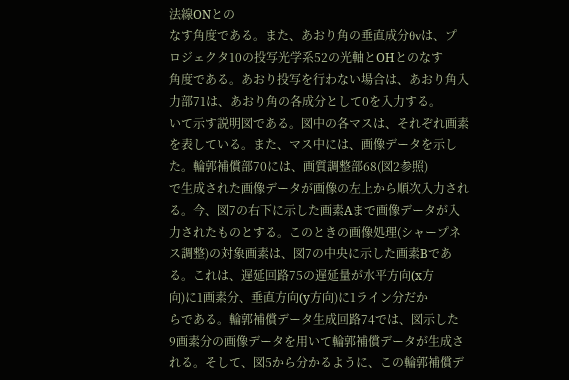法線ONとの
なす角度である。また、あおり角の垂直成分θvは、プ
ロジェクタ10の投写光学系52の光軸とOHとのなす
角度である。あおり投写を行わない場合は、あおり角入
力部71は、あおり角の各成分として0を入力する。
いて示す説明図である。図中の各マスは、それぞれ画素
を表している。また、マス中には、画像データを示し
た。輪郭補償部70には、画質調整部68(図2参照)
で生成された画像データが画像の左上から順次入力され
る。今、図7の右下に示した画素Aまで画像データが入
力されたものとする。このときの画像処理(シャープネ
ス調整)の対象画素は、図7の中央に示した画素Bであ
る。これは、遅延回路75の遅延量が水平方向(x方
向)に1画素分、垂直方向(y方向)に1ライン分だか
らである。輪郭補償データ生成回路74では、図示した
9画素分の画像データを用いて輪郭補償データが生成さ
れる。そして、図5から分かるように、この輪郭補償デ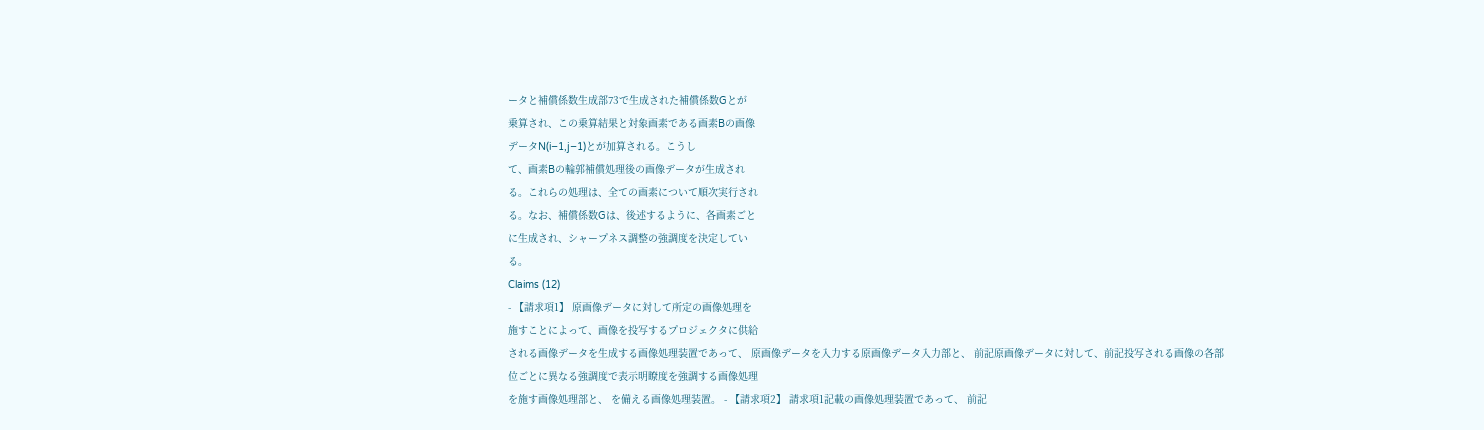ータと補償係数生成部73で生成された補償係数Gとが
乗算され、この乗算結果と対象画素である画素Bの画像
データN(i−1,j−1)とが加算される。こうし
て、画素Bの輪郭補償処理後の画像データが生成され
る。これらの処理は、全ての画素について順次実行され
る。なお、補償係数Gは、後述するように、各画素ごと
に生成され、シャープネス調整の強調度を決定してい
る。
Claims (12)
- 【請求項1】 原画像データに対して所定の画像処理を
施すことによって、画像を投写するプロジェクタに供給
される画像データを生成する画像処理装置であって、 原画像データを入力する原画像データ入力部と、 前記原画像データに対して、前記投写される画像の各部
位ごとに異なる強調度で表示明瞭度を強調する画像処理
を施す画像処理部と、 を備える画像処理装置。 - 【請求項2】 請求項1記載の画像処理装置であって、 前記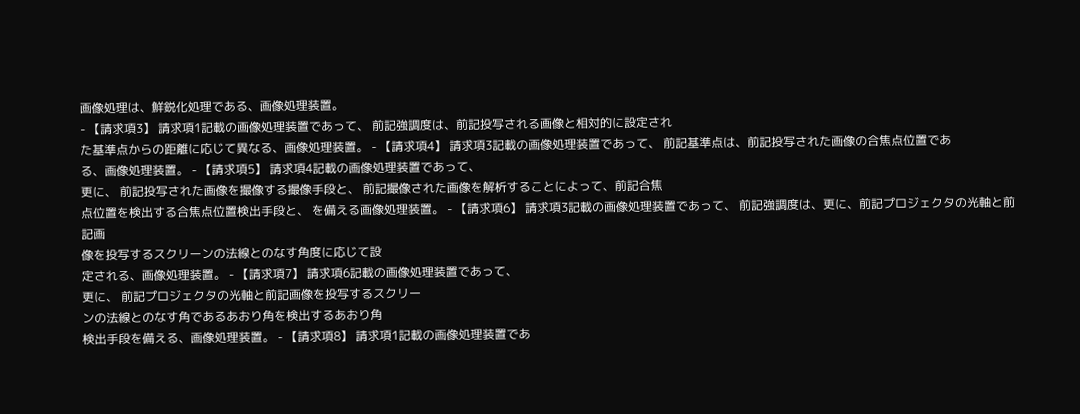画像処理は、鮮鋭化処理である、画像処理装置。
- 【請求項3】 請求項1記載の画像処理装置であって、 前記強調度は、前記投写される画像と相対的に設定され
た基準点からの距離に応じて異なる、画像処理装置。 - 【請求項4】 請求項3記載の画像処理装置であって、 前記基準点は、前記投写された画像の合焦点位置であ
る、画像処理装置。 - 【請求項5】 請求項4記載の画像処理装置であって、
更に、 前記投写された画像を撮像する撮像手段と、 前記撮像された画像を解析することによって、前記合焦
点位置を検出する合焦点位置検出手段と、 を備える画像処理装置。 - 【請求項6】 請求項3記載の画像処理装置であって、 前記強調度は、更に、前記プロジェクタの光軸と前記画
像を投写するスクリーンの法線とのなす角度に応じて設
定される、画像処理装置。 - 【請求項7】 請求項6記載の画像処理装置であって、
更に、 前記プロジェクタの光軸と前記画像を投写するスクリー
ンの法線とのなす角であるあおり角を検出するあおり角
検出手段を備える、画像処理装置。 - 【請求項8】 請求項1記載の画像処理装置であ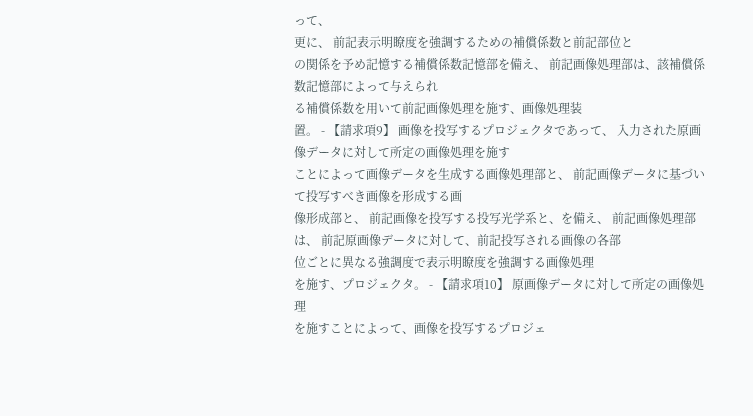って、
更に、 前記表示明瞭度を強調するための補償係数と前記部位と
の関係を予め記憶する補償係数記憶部を備え、 前記画像処理部は、該補償係数記憶部によって与えられ
る補償係数を用いて前記画像処理を施す、画像処理装
置。 - 【請求項9】 画像を投写するプロジェクタであって、 入力された原画像データに対して所定の画像処理を施す
ことによって画像データを生成する画像処理部と、 前記画像データに基づいて投写すべき画像を形成する画
像形成部と、 前記画像を投写する投写光学系と、を備え、 前記画像処理部は、 前記原画像データに対して、前記投写される画像の各部
位ごとに異なる強調度で表示明瞭度を強調する画像処理
を施す、プロジェクタ。 - 【請求項10】 原画像データに対して所定の画像処理
を施すことによって、画像を投写するプロジェ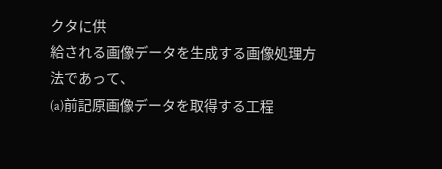クタに供
給される画像データを生成する画像処理方法であって、
(a)前記原画像データを取得する工程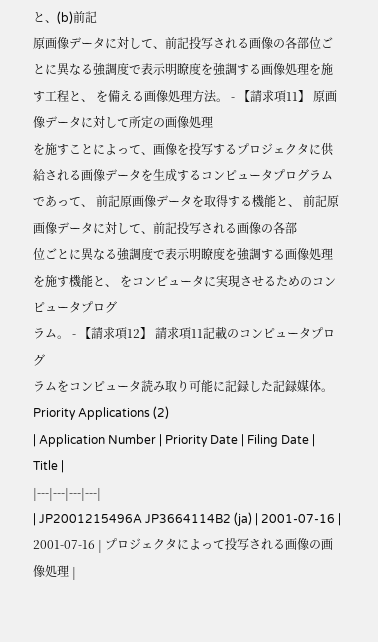と、(b)前記
原画像データに対して、前記投写される画像の各部位ご
とに異なる強調度で表示明瞭度を強調する画像処理を施
す工程と、 を備える画像処理方法。 - 【請求項11】 原画像データに対して所定の画像処理
を施すことによって、画像を投写するプロジェクタに供
給される画像データを生成するコンピュータプログラム
であって、 前記原画像データを取得する機能と、 前記原画像データに対して、前記投写される画像の各部
位ごとに異なる強調度で表示明瞭度を強調する画像処理
を施す機能と、 をコンピュータに実現させるためのコンピュータプログ
ラム。 - 【請求項12】 請求項11記載のコンピュータプログ
ラムをコンピュータ読み取り可能に記録した記録媒体。
Priority Applications (2)
| Application Number | Priority Date | Filing Date | Title |
|---|---|---|---|
| JP2001215496A JP3664114B2 (ja) | 2001-07-16 | 2001-07-16 | プロジェクタによって投写される画像の画像処理 |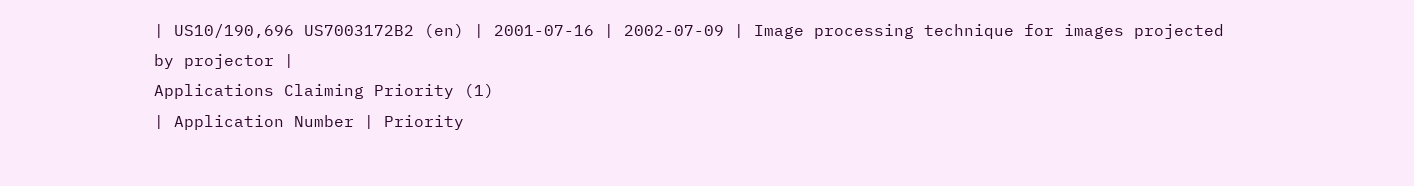| US10/190,696 US7003172B2 (en) | 2001-07-16 | 2002-07-09 | Image processing technique for images projected by projector |
Applications Claiming Priority (1)
| Application Number | Priority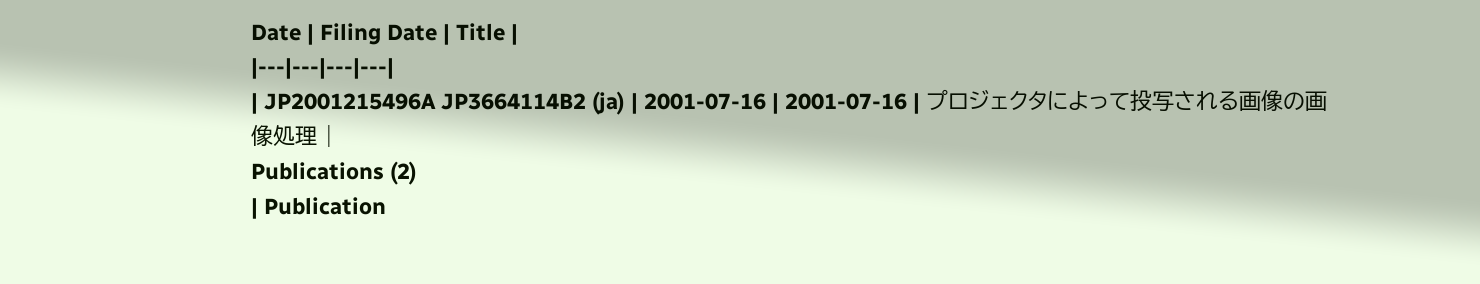Date | Filing Date | Title |
|---|---|---|---|
| JP2001215496A JP3664114B2 (ja) | 2001-07-16 | 2001-07-16 | プロジェクタによって投写される画像の画像処理 |
Publications (2)
| Publication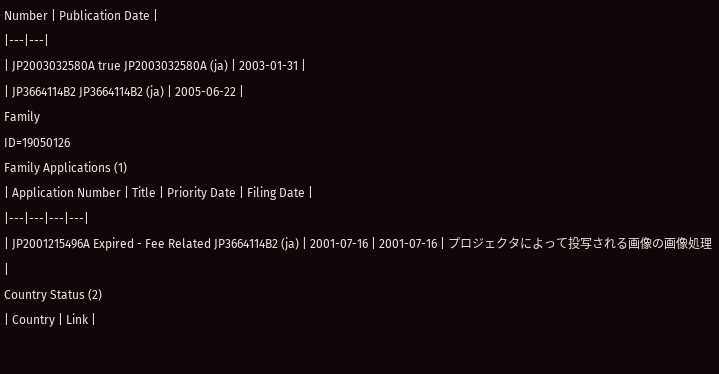Number | Publication Date |
|---|---|
| JP2003032580A true JP2003032580A (ja) | 2003-01-31 |
| JP3664114B2 JP3664114B2 (ja) | 2005-06-22 |
Family
ID=19050126
Family Applications (1)
| Application Number | Title | Priority Date | Filing Date |
|---|---|---|---|
| JP2001215496A Expired - Fee Related JP3664114B2 (ja) | 2001-07-16 | 2001-07-16 | プロジェクタによって投写される画像の画像処理 |
Country Status (2)
| Country | Link |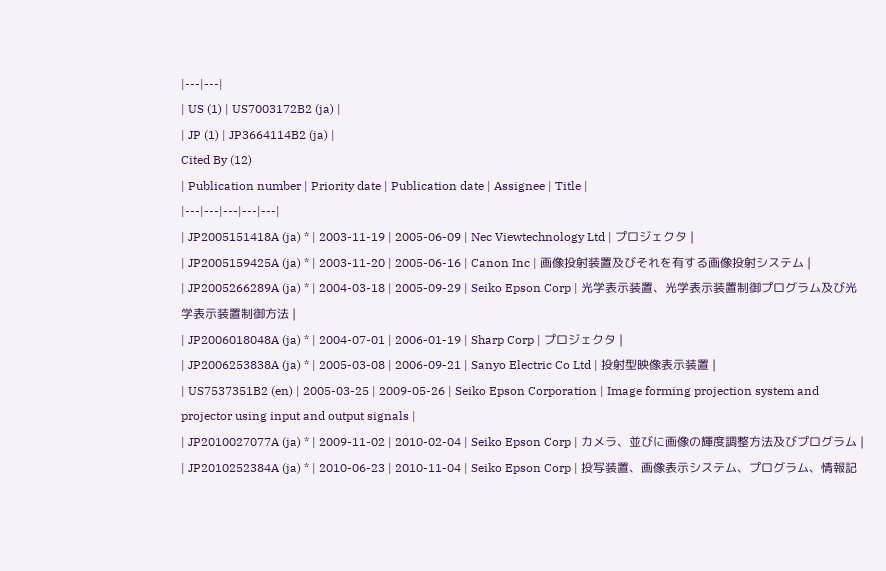|---|---|
| US (1) | US7003172B2 (ja) |
| JP (1) | JP3664114B2 (ja) |
Cited By (12)
| Publication number | Priority date | Publication date | Assignee | Title |
|---|---|---|---|---|
| JP2005151418A (ja) * | 2003-11-19 | 2005-06-09 | Nec Viewtechnology Ltd | プロジェクタ |
| JP2005159425A (ja) * | 2003-11-20 | 2005-06-16 | Canon Inc | 画像投射装置及びそれを有する画像投射システム |
| JP2005266289A (ja) * | 2004-03-18 | 2005-09-29 | Seiko Epson Corp | 光学表示装置、光学表示装置制御プログラム及び光学表示装置制御方法 |
| JP2006018048A (ja) * | 2004-07-01 | 2006-01-19 | Sharp Corp | プロジェクタ |
| JP2006253838A (ja) * | 2005-03-08 | 2006-09-21 | Sanyo Electric Co Ltd | 投射型映像表示装置 |
| US7537351B2 (en) | 2005-03-25 | 2009-05-26 | Seiko Epson Corporation | Image forming projection system and projector using input and output signals |
| JP2010027077A (ja) * | 2009-11-02 | 2010-02-04 | Seiko Epson Corp | カメラ、並びに画像の輝度調整方法及びプログラム |
| JP2010252384A (ja) * | 2010-06-23 | 2010-11-04 | Seiko Epson Corp | 投写装置、画像表示システム、プログラム、情報記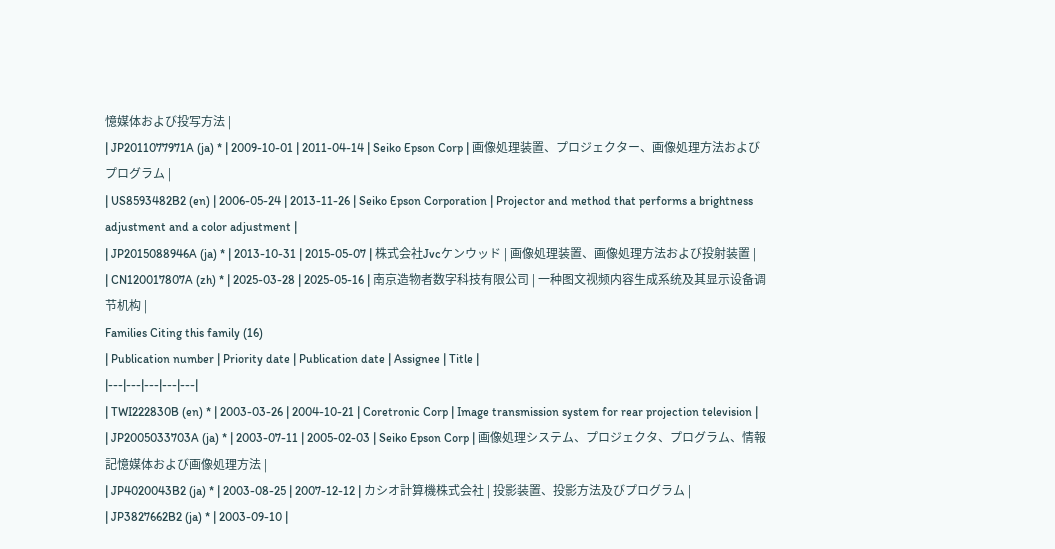憶媒体および投写方法 |
| JP2011077971A (ja) * | 2009-10-01 | 2011-04-14 | Seiko Epson Corp | 画像処理装置、プロジェクター、画像処理方法およびプログラム |
| US8593482B2 (en) | 2006-05-24 | 2013-11-26 | Seiko Epson Corporation | Projector and method that performs a brightness adjustment and a color adjustment |
| JP2015088946A (ja) * | 2013-10-31 | 2015-05-07 | 株式会社Jvcケンウッド | 画像処理装置、画像処理方法および投射装置 |
| CN120017807A (zh) * | 2025-03-28 | 2025-05-16 | 南京造物者数字科技有限公司 | 一种图文视频内容生成系统及其显示设备调节机构 |
Families Citing this family (16)
| Publication number | Priority date | Publication date | Assignee | Title |
|---|---|---|---|---|
| TWI222830B (en) * | 2003-03-26 | 2004-10-21 | Coretronic Corp | Image transmission system for rear projection television |
| JP2005033703A (ja) * | 2003-07-11 | 2005-02-03 | Seiko Epson Corp | 画像処理システム、プロジェクタ、プログラム、情報記憶媒体および画像処理方法 |
| JP4020043B2 (ja) * | 2003-08-25 | 2007-12-12 | カシオ計算機株式会社 | 投影装置、投影方法及びプログラム |
| JP3827662B2 (ja) * | 2003-09-10 |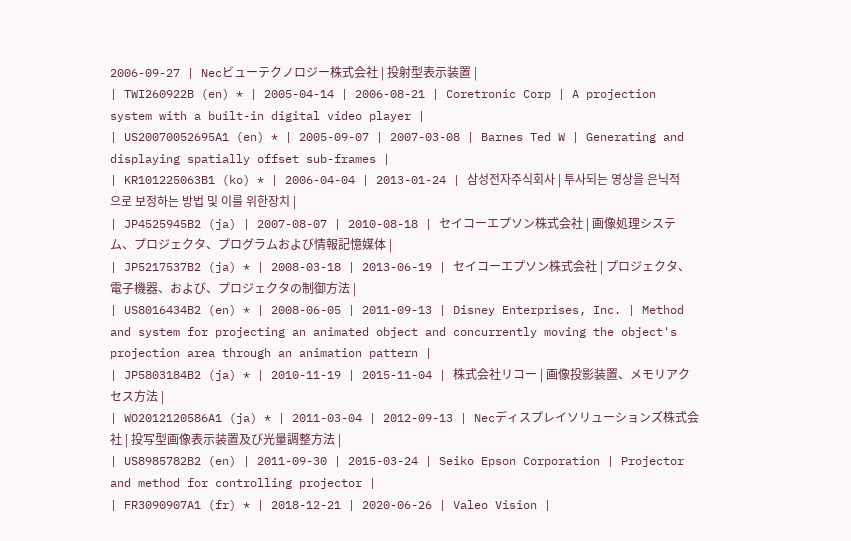2006-09-27 | Necビューテクノロジー株式会社 | 投射型表示装置 |
| TWI260922B (en) * | 2005-04-14 | 2006-08-21 | Coretronic Corp | A projection system with a built-in digital video player |
| US20070052695A1 (en) * | 2005-09-07 | 2007-03-08 | Barnes Ted W | Generating and displaying spatially offset sub-frames |
| KR101225063B1 (ko) * | 2006-04-04 | 2013-01-24 | 삼성전자주식회사 | 투사되는 영상을 은닉적으로 보정하는 방법 및 이를 위한장치 |
| JP4525945B2 (ja) | 2007-08-07 | 2010-08-18 | セイコーエプソン株式会社 | 画像処理システム、プロジェクタ、プログラムおよび情報記憶媒体 |
| JP5217537B2 (ja) * | 2008-03-18 | 2013-06-19 | セイコーエプソン株式会社 | プロジェクタ、電子機器、および、プロジェクタの制御方法 |
| US8016434B2 (en) * | 2008-06-05 | 2011-09-13 | Disney Enterprises, Inc. | Method and system for projecting an animated object and concurrently moving the object's projection area through an animation pattern |
| JP5803184B2 (ja) * | 2010-11-19 | 2015-11-04 | 株式会社リコー | 画像投影装置、メモリアクセス方法 |
| WO2012120586A1 (ja) * | 2011-03-04 | 2012-09-13 | Necディスプレイソリューションズ株式会社 | 投写型画像表示装置及び光量調整方法 |
| US8985782B2 (en) | 2011-09-30 | 2015-03-24 | Seiko Epson Corporation | Projector and method for controlling projector |
| FR3090907A1 (fr) * | 2018-12-21 | 2020-06-26 | Valeo Vision |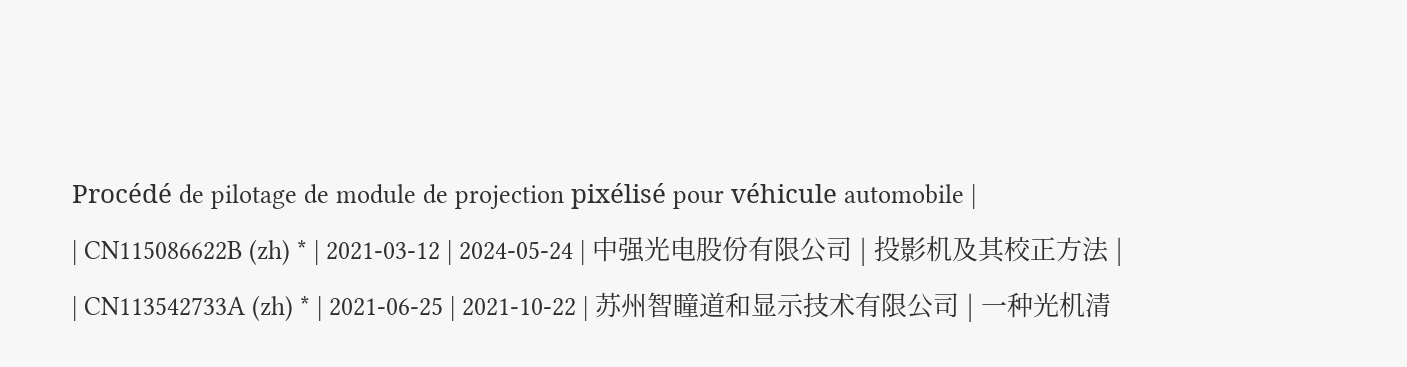Procédé de pilotage de module de projection pixélisé pour véhicule automobile |
| CN115086622B (zh) * | 2021-03-12 | 2024-05-24 | 中强光电股份有限公司 | 投影机及其校正方法 |
| CN113542733A (zh) * | 2021-06-25 | 2021-10-22 | 苏州智瞳道和显示技术有限公司 | 一种光机清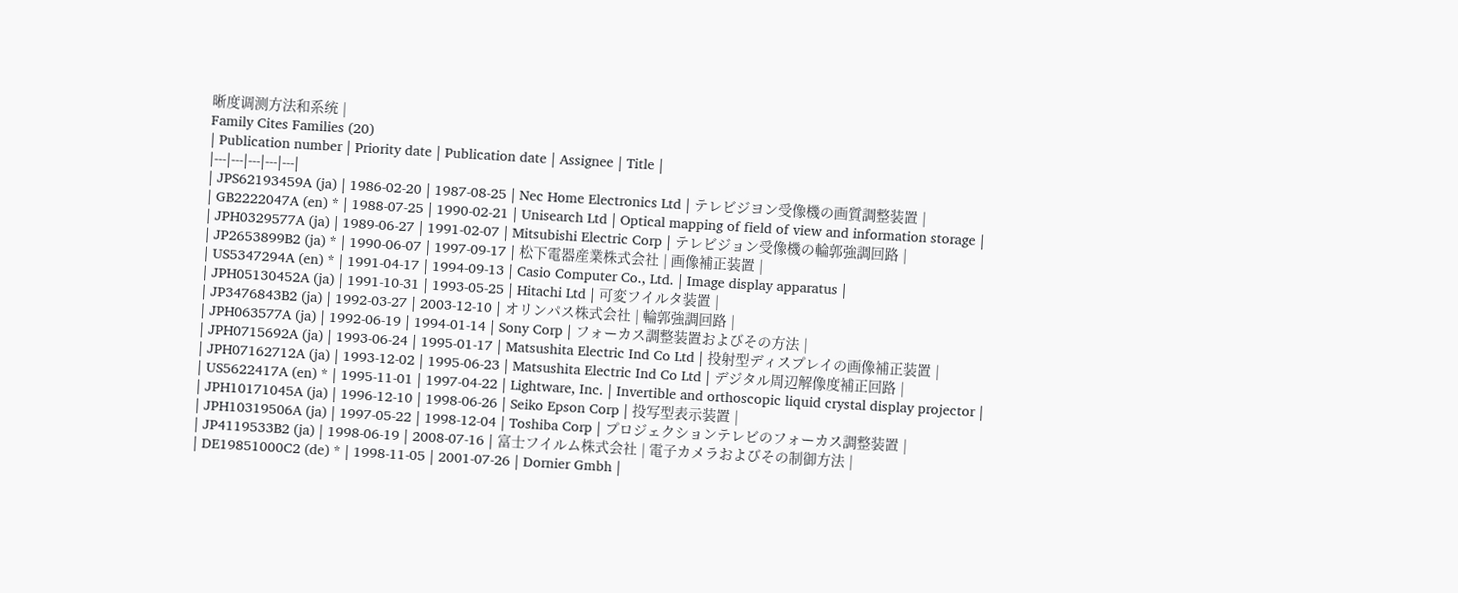晰度调测方法和系统 |
Family Cites Families (20)
| Publication number | Priority date | Publication date | Assignee | Title |
|---|---|---|---|---|
| JPS62193459A (ja) | 1986-02-20 | 1987-08-25 | Nec Home Electronics Ltd | テレビジヨン受像機の画質調整装置 |
| GB2222047A (en) * | 1988-07-25 | 1990-02-21 | Unisearch Ltd | Optical mapping of field of view and information storage |
| JPH0329577A (ja) | 1989-06-27 | 1991-02-07 | Mitsubishi Electric Corp | テレビジョン受像機の輪郭強調回路 |
| JP2653899B2 (ja) * | 1990-06-07 | 1997-09-17 | 松下電器産業株式会社 | 画像補正装置 |
| US5347294A (en) * | 1991-04-17 | 1994-09-13 | Casio Computer Co., Ltd. | Image display apparatus |
| JPH05130452A (ja) | 1991-10-31 | 1993-05-25 | Hitachi Ltd | 可変フイルタ装置 |
| JP3476843B2 (ja) | 1992-03-27 | 2003-12-10 | オリンパス株式会社 | 輪郭強調回路 |
| JPH063577A (ja) | 1992-06-19 | 1994-01-14 | Sony Corp | フォーカス調整装置およびその方法 |
| JPH0715692A (ja) | 1993-06-24 | 1995-01-17 | Matsushita Electric Ind Co Ltd | 投射型ディスプレイの画像補正装置 |
| JPH07162712A (ja) | 1993-12-02 | 1995-06-23 | Matsushita Electric Ind Co Ltd | デジタル周辺解像度補正回路 |
| US5622417A (en) * | 1995-11-01 | 1997-04-22 | Lightware, Inc. | Invertible and orthoscopic liquid crystal display projector |
| JPH10171045A (ja) | 1996-12-10 | 1998-06-26 | Seiko Epson Corp | 投写型表示装置 |
| JPH10319506A (ja) | 1997-05-22 | 1998-12-04 | Toshiba Corp | プロジェクションテレビのフォーカス調整装置 |
| JP4119533B2 (ja) | 1998-06-19 | 2008-07-16 | 富士フイルム株式会社 | 電子カメラおよびその制御方法 |
| DE19851000C2 (de) * | 1998-11-05 | 2001-07-26 | Dornier Gmbh |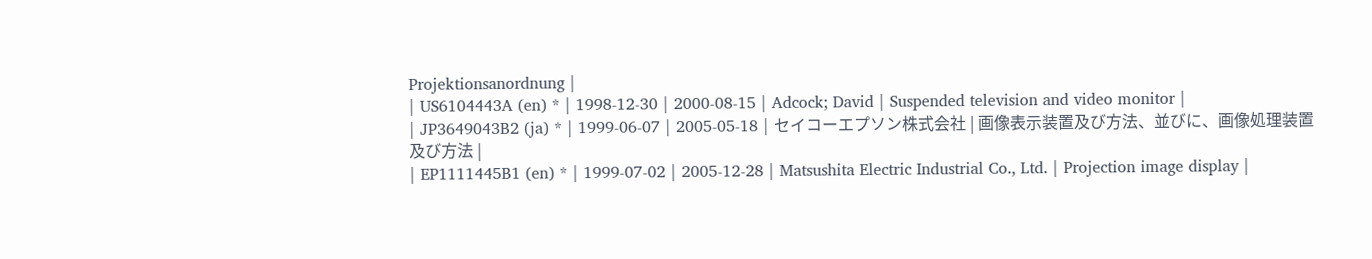Projektionsanordnung |
| US6104443A (en) * | 1998-12-30 | 2000-08-15 | Adcock; David | Suspended television and video monitor |
| JP3649043B2 (ja) * | 1999-06-07 | 2005-05-18 | セイコーエプソン株式会社 | 画像表示装置及び方法、並びに、画像処理装置及び方法 |
| EP1111445B1 (en) * | 1999-07-02 | 2005-12-28 | Matsushita Electric Industrial Co., Ltd. | Projection image display |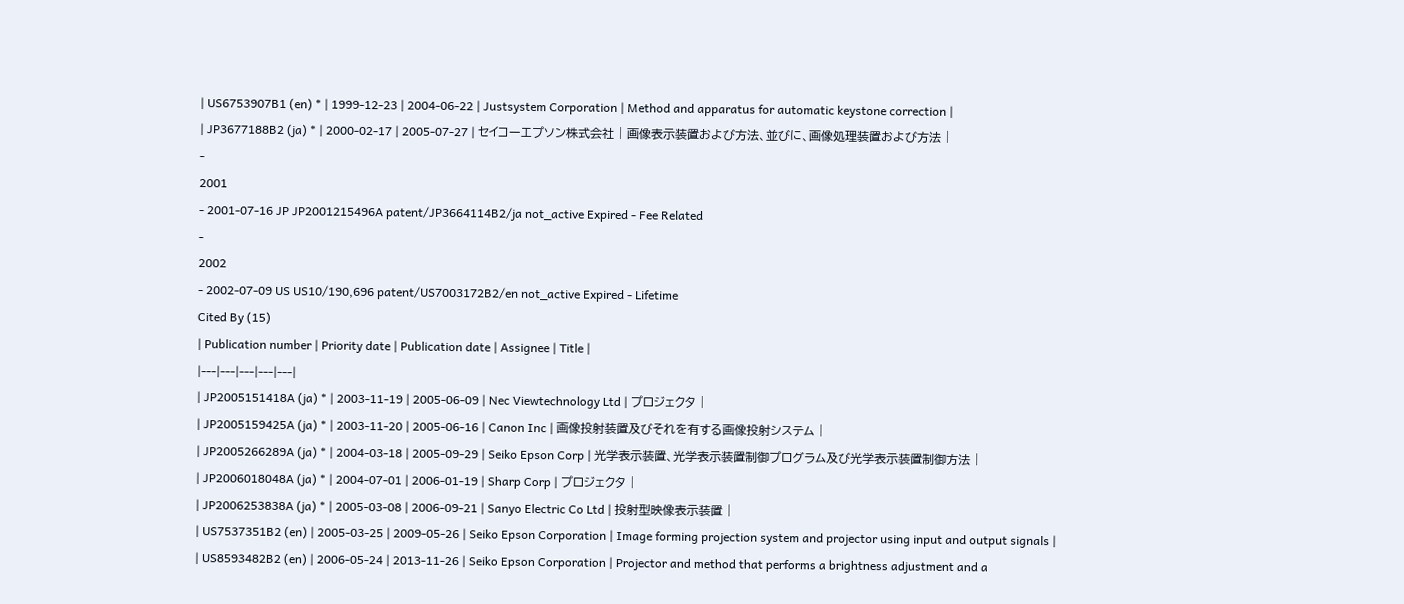| US6753907B1 (en) * | 1999-12-23 | 2004-06-22 | Justsystem Corporation | Method and apparatus for automatic keystone correction |
| JP3677188B2 (ja) * | 2000-02-17 | 2005-07-27 | セイコーエプソン株式会社 | 画像表示装置および方法、並びに、画像処理装置および方法 |
-
2001
- 2001-07-16 JP JP2001215496A patent/JP3664114B2/ja not_active Expired - Fee Related
-
2002
- 2002-07-09 US US10/190,696 patent/US7003172B2/en not_active Expired - Lifetime
Cited By (15)
| Publication number | Priority date | Publication date | Assignee | Title |
|---|---|---|---|---|
| JP2005151418A (ja) * | 2003-11-19 | 2005-06-09 | Nec Viewtechnology Ltd | プロジェクタ |
| JP2005159425A (ja) * | 2003-11-20 | 2005-06-16 | Canon Inc | 画像投射装置及びそれを有する画像投射システム |
| JP2005266289A (ja) * | 2004-03-18 | 2005-09-29 | Seiko Epson Corp | 光学表示装置、光学表示装置制御プログラム及び光学表示装置制御方法 |
| JP2006018048A (ja) * | 2004-07-01 | 2006-01-19 | Sharp Corp | プロジェクタ |
| JP2006253838A (ja) * | 2005-03-08 | 2006-09-21 | Sanyo Electric Co Ltd | 投射型映像表示装置 |
| US7537351B2 (en) | 2005-03-25 | 2009-05-26 | Seiko Epson Corporation | Image forming projection system and projector using input and output signals |
| US8593482B2 (en) | 2006-05-24 | 2013-11-26 | Seiko Epson Corporation | Projector and method that performs a brightness adjustment and a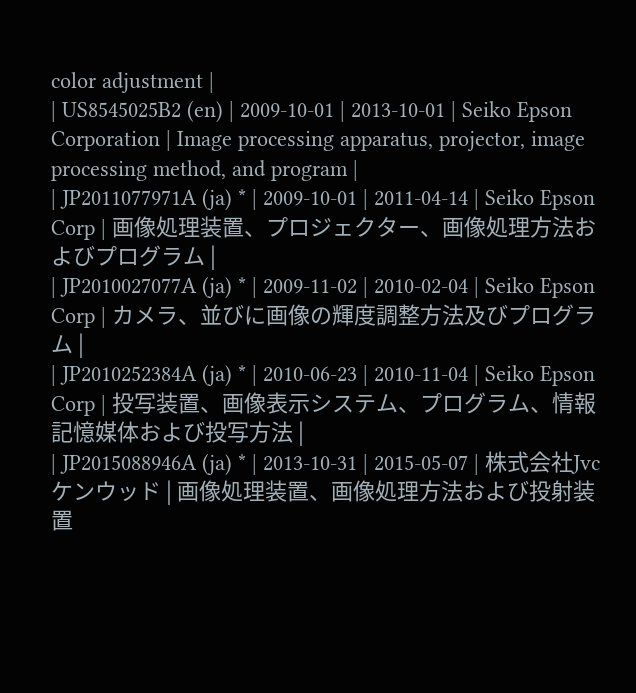color adjustment |
| US8545025B2 (en) | 2009-10-01 | 2013-10-01 | Seiko Epson Corporation | Image processing apparatus, projector, image processing method, and program |
| JP2011077971A (ja) * | 2009-10-01 | 2011-04-14 | Seiko Epson Corp | 画像処理装置、プロジェクター、画像処理方法およびプログラム |
| JP2010027077A (ja) * | 2009-11-02 | 2010-02-04 | Seiko Epson Corp | カメラ、並びに画像の輝度調整方法及びプログラム |
| JP2010252384A (ja) * | 2010-06-23 | 2010-11-04 | Seiko Epson Corp | 投写装置、画像表示システム、プログラム、情報記憶媒体および投写方法 |
| JP2015088946A (ja) * | 2013-10-31 | 2015-05-07 | 株式会社Jvcケンウッド | 画像処理装置、画像処理方法および投射装置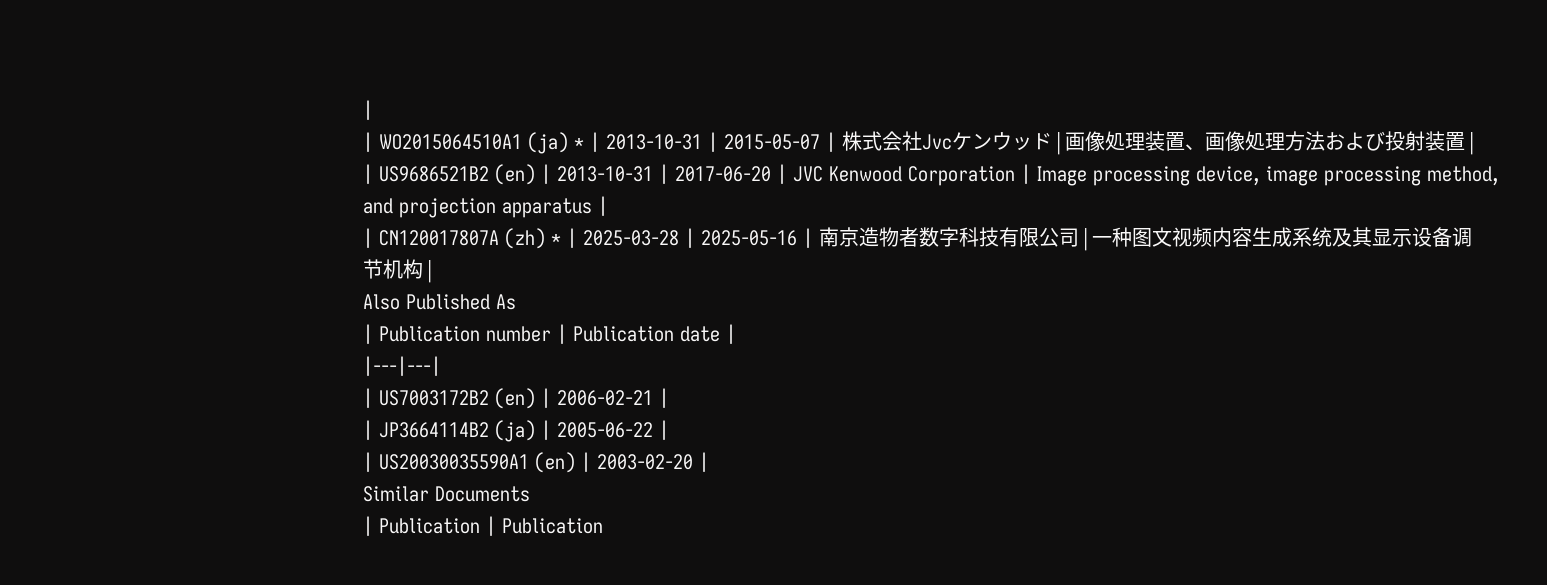|
| WO2015064510A1 (ja) * | 2013-10-31 | 2015-05-07 | 株式会社Jvcケンウッド | 画像処理装置、画像処理方法および投射装置 |
| US9686521B2 (en) | 2013-10-31 | 2017-06-20 | JVC Kenwood Corporation | Image processing device, image processing method, and projection apparatus |
| CN120017807A (zh) * | 2025-03-28 | 2025-05-16 | 南京造物者数字科技有限公司 | 一种图文视频内容生成系统及其显示设备调节机构 |
Also Published As
| Publication number | Publication date |
|---|---|
| US7003172B2 (en) | 2006-02-21 |
| JP3664114B2 (ja) | 2005-06-22 |
| US20030035590A1 (en) | 2003-02-20 |
Similar Documents
| Publication | Publication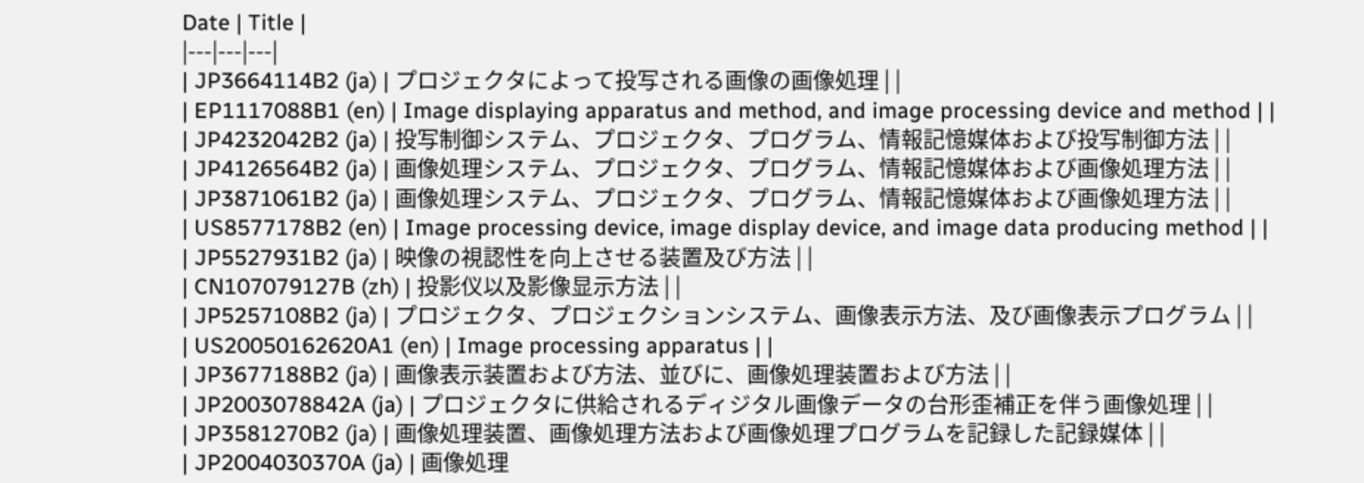Date | Title |
|---|---|---|
| JP3664114B2 (ja) | プロジェクタによって投写される画像の画像処理 | |
| EP1117088B1 (en) | Image displaying apparatus and method, and image processing device and method | |
| JP4232042B2 (ja) | 投写制御システム、プロジェクタ、プログラム、情報記憶媒体および投写制御方法 | |
| JP4126564B2 (ja) | 画像処理システム、プロジェクタ、プログラム、情報記憶媒体および画像処理方法 | |
| JP3871061B2 (ja) | 画像処理システム、プロジェクタ、プログラム、情報記憶媒体および画像処理方法 | |
| US8577178B2 (en) | Image processing device, image display device, and image data producing method | |
| JP5527931B2 (ja) | 映像の視認性を向上させる装置及び方法 | |
| CN107079127B (zh) | 投影仪以及影像显示方法 | |
| JP5257108B2 (ja) | プロジェクタ、プロジェクションシステム、画像表示方法、及び画像表示プログラム | |
| US20050162620A1 (en) | Image processing apparatus | |
| JP3677188B2 (ja) | 画像表示装置および方法、並びに、画像処理装置および方法 | |
| JP2003078842A (ja) | プロジェクタに供給されるディジタル画像データの台形歪補正を伴う画像処理 | |
| JP3581270B2 (ja) | 画像処理装置、画像処理方法および画像処理プログラムを記録した記録媒体 | |
| JP2004030370A (ja) | 画像処理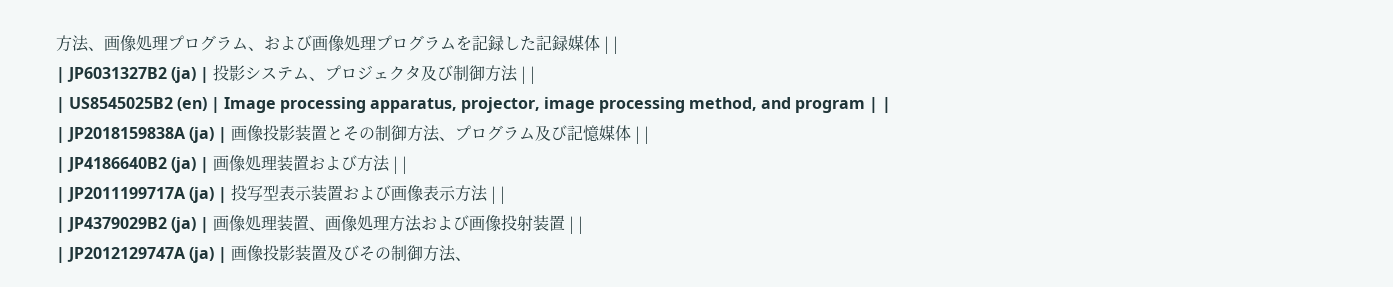方法、画像処理プログラム、および画像処理プログラムを記録した記録媒体 | |
| JP6031327B2 (ja) | 投影システム、プロジェクタ及び制御方法 | |
| US8545025B2 (en) | Image processing apparatus, projector, image processing method, and program | |
| JP2018159838A (ja) | 画像投影装置とその制御方法、プログラム及び記憶媒体 | |
| JP4186640B2 (ja) | 画像処理装置および方法 | |
| JP2011199717A (ja) | 投写型表示装置および画像表示方法 | |
| JP4379029B2 (ja) | 画像処理装置、画像処理方法および画像投射装置 | |
| JP2012129747A (ja) | 画像投影装置及びその制御方法、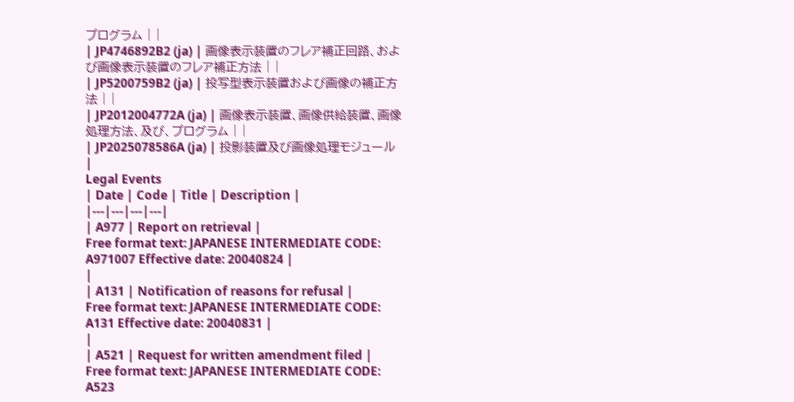プログラム | |
| JP4746892B2 (ja) | 画像表示装置のフレア補正回路、および画像表示装置のフレア補正方法 | |
| JP5200759B2 (ja) | 投写型表示装置および画像の補正方法 | |
| JP2012004772A (ja) | 画像表示装置、画像供給装置、画像処理方法、及び、プログラム | |
| JP2025078586A (ja) | 投影装置及び画像処理モジュール |
Legal Events
| Date | Code | Title | Description |
|---|---|---|---|
| A977 | Report on retrieval |
Free format text: JAPANESE INTERMEDIATE CODE: A971007 Effective date: 20040824 |
|
| A131 | Notification of reasons for refusal |
Free format text: JAPANESE INTERMEDIATE CODE: A131 Effective date: 20040831 |
|
| A521 | Request for written amendment filed |
Free format text: JAPANESE INTERMEDIATE CODE: A523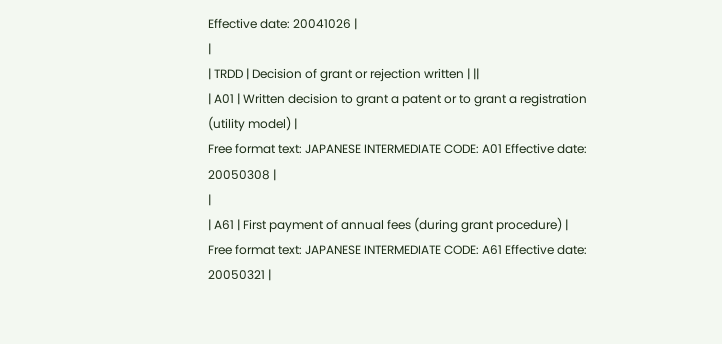Effective date: 20041026 |
|
| TRDD | Decision of grant or rejection written | ||
| A01 | Written decision to grant a patent or to grant a registration (utility model) |
Free format text: JAPANESE INTERMEDIATE CODE: A01 Effective date: 20050308 |
|
| A61 | First payment of annual fees (during grant procedure) |
Free format text: JAPANESE INTERMEDIATE CODE: A61 Effective date: 20050321 |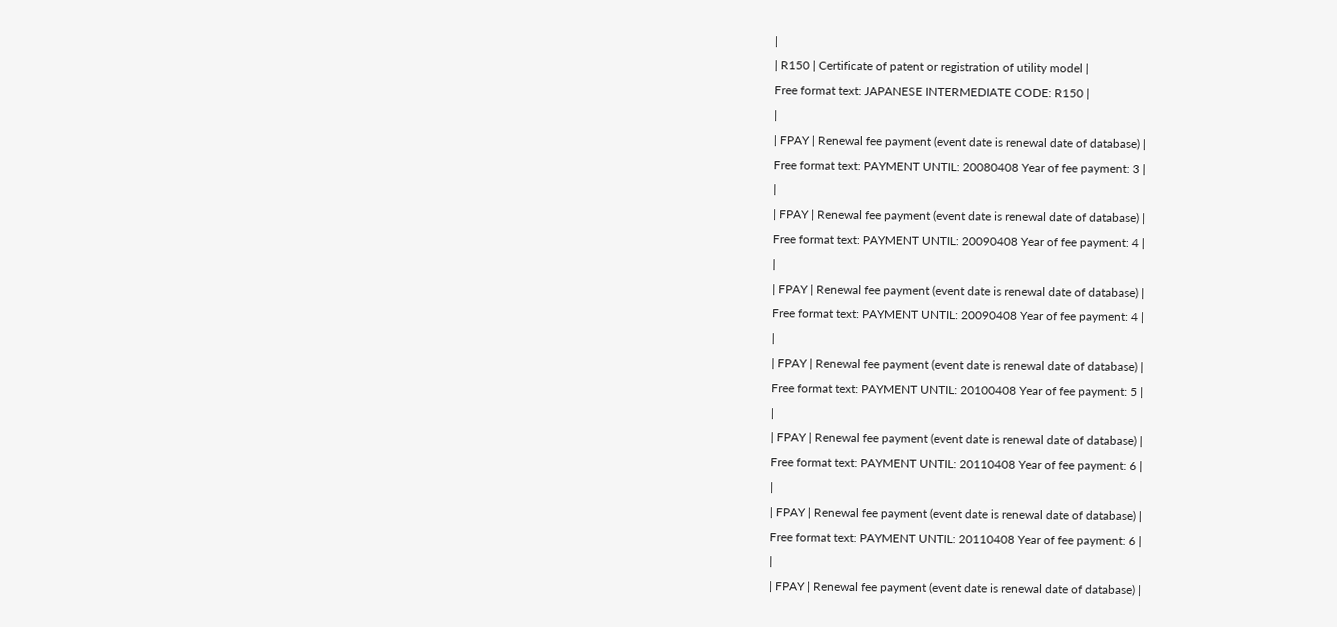|
| R150 | Certificate of patent or registration of utility model |
Free format text: JAPANESE INTERMEDIATE CODE: R150 |
|
| FPAY | Renewal fee payment (event date is renewal date of database) |
Free format text: PAYMENT UNTIL: 20080408 Year of fee payment: 3 |
|
| FPAY | Renewal fee payment (event date is renewal date of database) |
Free format text: PAYMENT UNTIL: 20090408 Year of fee payment: 4 |
|
| FPAY | Renewal fee payment (event date is renewal date of database) |
Free format text: PAYMENT UNTIL: 20090408 Year of fee payment: 4 |
|
| FPAY | Renewal fee payment (event date is renewal date of database) |
Free format text: PAYMENT UNTIL: 20100408 Year of fee payment: 5 |
|
| FPAY | Renewal fee payment (event date is renewal date of database) |
Free format text: PAYMENT UNTIL: 20110408 Year of fee payment: 6 |
|
| FPAY | Renewal fee payment (event date is renewal date of database) |
Free format text: PAYMENT UNTIL: 20110408 Year of fee payment: 6 |
|
| FPAY | Renewal fee payment (event date is renewal date of database) |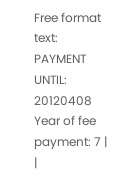Free format text: PAYMENT UNTIL: 20120408 Year of fee payment: 7 |
|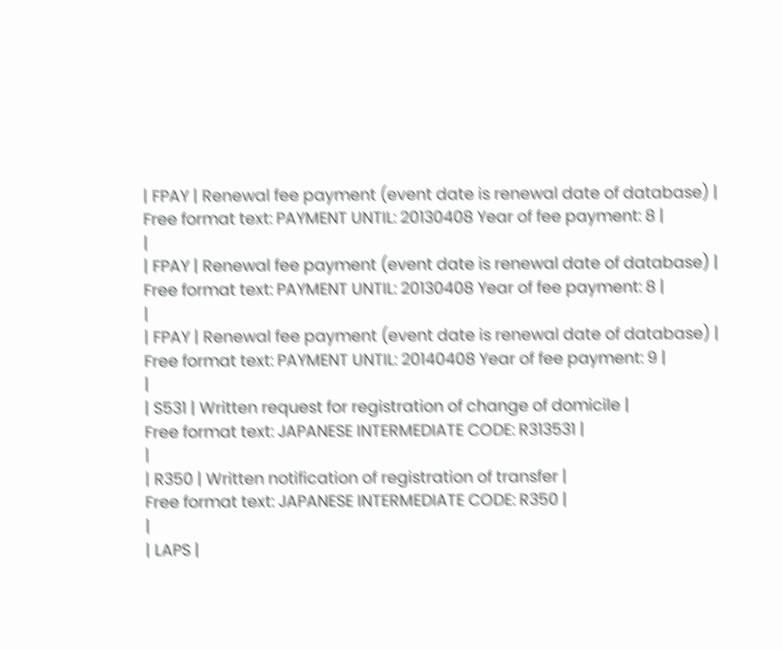| FPAY | Renewal fee payment (event date is renewal date of database) |
Free format text: PAYMENT UNTIL: 20130408 Year of fee payment: 8 |
|
| FPAY | Renewal fee payment (event date is renewal date of database) |
Free format text: PAYMENT UNTIL: 20130408 Year of fee payment: 8 |
|
| FPAY | Renewal fee payment (event date is renewal date of database) |
Free format text: PAYMENT UNTIL: 20140408 Year of fee payment: 9 |
|
| S531 | Written request for registration of change of domicile |
Free format text: JAPANESE INTERMEDIATE CODE: R313531 |
|
| R350 | Written notification of registration of transfer |
Free format text: JAPANESE INTERMEDIATE CODE: R350 |
|
| LAPS |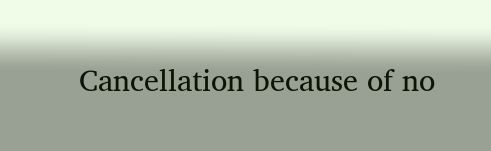Cancellation because of no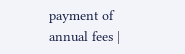payment of annual fees |